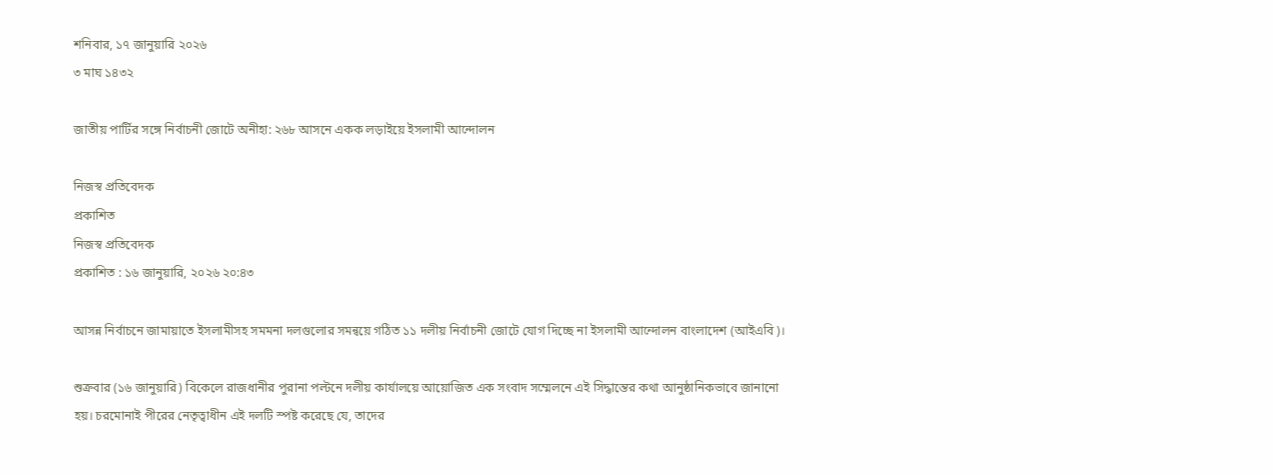শনিবার, ১৭ জানুয়ারি ২০২৬
৩ মাঘ ১৪৩২

জাতীয় পার্টির সঙ্গে নির্বাচনী জোটে অনীহা: ২৬৮ আসনে একক লড়াইয়ে ইসলামী আন্দোলন

নিজস্ব প্রতিবেদক
প্রকাশিত
নিজস্ব প্রতিবেদক
প্রকাশিত : ১৬ জানুয়ারি, ২০২৬ ২০:৪৩

আসন্ন নির্বাচনে জামায়াতে ইসলামীসহ সমমনা দলগুলোর সমন্বয়ে গঠিত ১১ দলীয় নির্বাচনী জোটে যোগ দিচ্ছে না ইসলামী আন্দোলন বাংলাদেশ (আইএবি)।

শুক্রবার (১৬ জানুয়ারি) বিকেলে রাজধানীর পুরানা পল্টনে দলীয় কার্যালয়ে আয়োজিত এক সংবাদ সম্মেলনে এই সিদ্ধান্তের কথা আনুষ্ঠানিকভাবে জানানো হয়। চরমোনাই পীরের নেতৃত্বাধীন এই দলটি স্পষ্ট করেছে যে, তাদের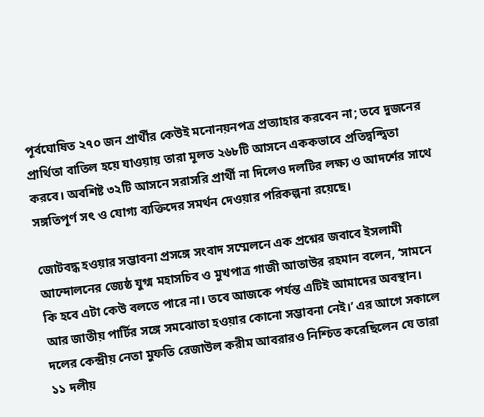পূর্বঘোষিত ২৭০ জন প্রার্থীর কেউই মনোনয়নপত্র প্রত্যাহার করবেন না; তবে দুজনের প্রার্থিতা বাতিল হয়ে যাওয়ায় তারা মূলত ২৬৮টি আসনে এককভাবে প্রতিদ্বন্দ্বিতা করবে। অবশিষ্ট ৩২টি আসনে সরাসরি প্রার্থী না দিলেও দলটির লক্ষ্য ও আদর্শের সাথে সঙ্গতিপূর্ণ সৎ ও যোগ্য ব্যক্তিদের সমর্থন দেওয়ার পরিকল্পনা রয়েছে।

জোটবদ্ধ হওয়ার সম্ভাবনা প্রসঙ্গে সংবাদ সম্মেলনে এক প্রশ্নের জবাবে ইসলামী আন্দোলনের জ্যেষ্ঠ যুগ্ম মহাসচিব ও মুখপাত্র গাজী আতাউর রহমান বলেন, ‘সামনে কি হবে এটা কেউ বলতে পারে না। তবে আজকে পর্যন্ত এটিই আমাদের অবস্থান। আর জাতীয় পার্টির সঙ্গে সমঝোতা হওয়ার কোনো সম্ভাবনা নেই।’ এর আগে সকালে দলের কেন্দ্রীয় নেতা মুফতি রেজাউল করীম আবরারও নিশ্চিত করেছিলেন যে তারা ১১ দলীয়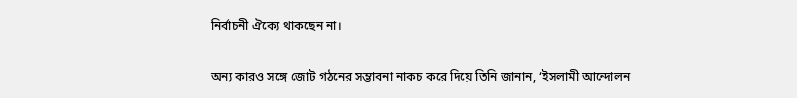নির্বাচনী ঐক্যে থাকছেন না।

অন্য কারও সঙ্গে জোট গঠনের সম্ভাবনা নাকচ করে দিয়ে তিনি জানান, ‘ইসলামী আন্দোলন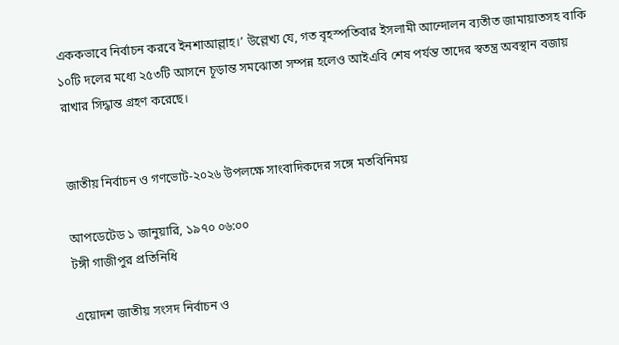এককভাবে নির্বাচন করবে ইনশাআল্লাহ।’ উল্লেখ্য যে, গত বৃহস্পতিবার ইসলামী আন্দোলন ব্যতীত জামায়াতসহ বাকি ১০টি দলের মধ্যে ২৫৩টি আসনে চূড়ান্ত সমঝোতা সম্পন্ন হলেও আইএবি শেষ পর্যন্ত তাদের স্বতন্ত্র অবস্থান বজায় রাখার সিদ্ধান্ত গ্রহণ করেছে।


জাতীয় নির্বাচন ও গণভোট-২০২৬ উপলক্ষে সাংবাদিকদের সঙ্গে মতবিনিময়

আপডেটেড ১ জানুয়ারি, ১৯৭০ ০৬:০০
টঙ্গী গাজীপুর প্রতিনিধি

এয়োদশ জাতীয় সংসদ নির্বাচন ও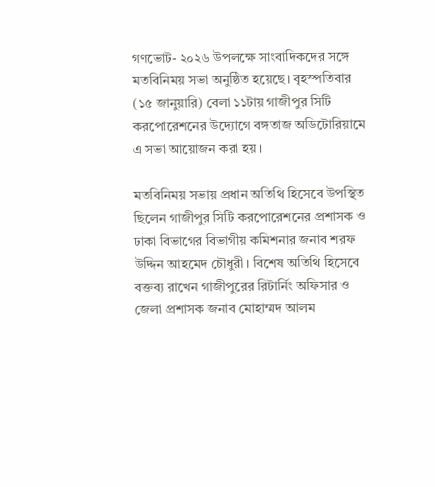গণভোট- ২০২৬ উপলক্ষে সাংবাদিকদের সঙ্গে মতবিনিময় সভা অনুষ্ঠিত হয়েছে। বৃহস্পতিবার (১৫ জানুয়ারি) বেলা ১১টায় গাজীপুর সিটি করপোরেশনের উদ্যোগে বঙ্গতাজ অডিটোরিয়ামে এ সভা আয়োজন করা হয়।

মতবিনিময় সভায় প্রধান অতিথি হিসেবে উপস্থিত ছিলেন গাজীপুর সিটি করপোরেশনের প্রশাসক ও ঢাকা বিভাগের বিভাগীয় কমিশনার জনাব শরফ উদ্দিন আহমেদ চৌধুরী। বিশেষ অতিথি হিসেবে বক্তব্য রাখেন গাজীপুরের রিটার্নিং অফিসার ও জেলা প্রশাসক জনাব মোহাম্মদ আলম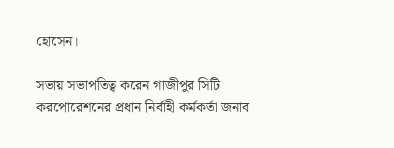হোসেন।

সভায় সভাপতিত্ব করেন গাজীপুর সিটি করপোরেশনের প্রধান নির্বাহী কর্মকর্তা জনাব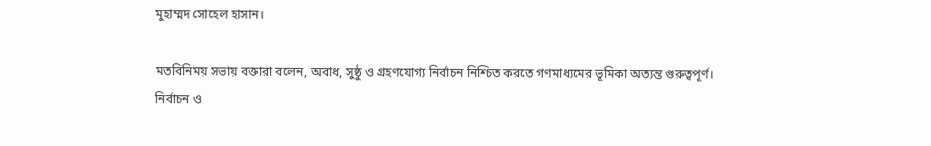মুহাম্মদ সোহেল হাসান।

মতবিনিময় সভায় বক্তারা বলেন, অবাধ, সুষ্ঠু ও গ্রহণযোগ্য নির্বাচন নিশ্চিত করতে গণমাধ্যমের ভূমিকা অত্যন্ত গুরুত্বপূর্ণ। নির্বাচন ও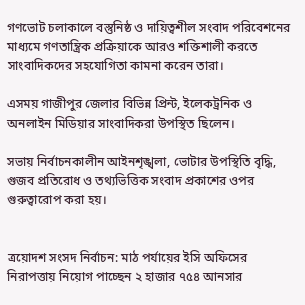গণভোট চলাকালে বস্তুনিষ্ঠ ও দায়িত্বশীল সংবাদ পরিবেশনের মাধ্যমে গণতান্ত্রিক প্রক্রিয়াকে আরও শক্তিশালী করতে সাংবাদিকদের সহযোগিতা কামনা করেন তারা।

এসময় গাজীপুর জেলার বিভিন্ন প্রিন্ট, ইলেকট্রনিক ও অনলাইন মিডিয়ার সাংবাদিকরা উপস্থিত ছিলেন।

সভায় নির্বাচনকালীন আইনশৃঙ্খলা, ভোটার উপস্থিতি বৃদ্ধি, গুজব প্রতিরোধ ও তথ্যভিত্তিক সংবাদ প্রকাশের ওপর গুরুত্বারোপ করা হয়।


ত্রয়োদশ সংসদ নির্বাচন: মাঠ পর্যায়ের ইসি অফিসের নিরাপত্তায় নিয়োগ পাচ্ছেন ২ হাজার ৭৫৪ আনসার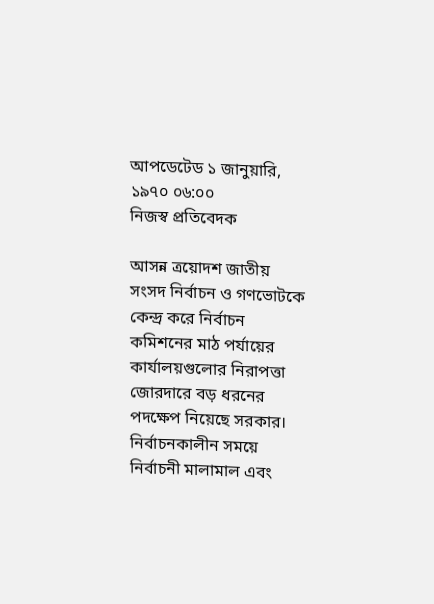আপডেটেড ১ জানুয়ারি, ১৯৭০ ০৬:০০
নিজস্ব প্রতিবেদক

আসন্ন ত্রয়োদশ জাতীয় সংসদ নির্বাচন ও গণভোটকে কেন্দ্র করে নির্বাচন কমিশনের মাঠ পর্যায়ের কার্যালয়গুলোর নিরাপত্তা জোরদারে বড় ধরনের পদক্ষেপ নিয়েছে সরকার। নির্বাচনকালীন সময়ে নির্বাচনী মালামাল এবং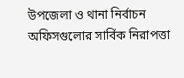উপজেলা ও থানা নির্বাচন অফিসগুলোর সার্বিক নিরাপত্তা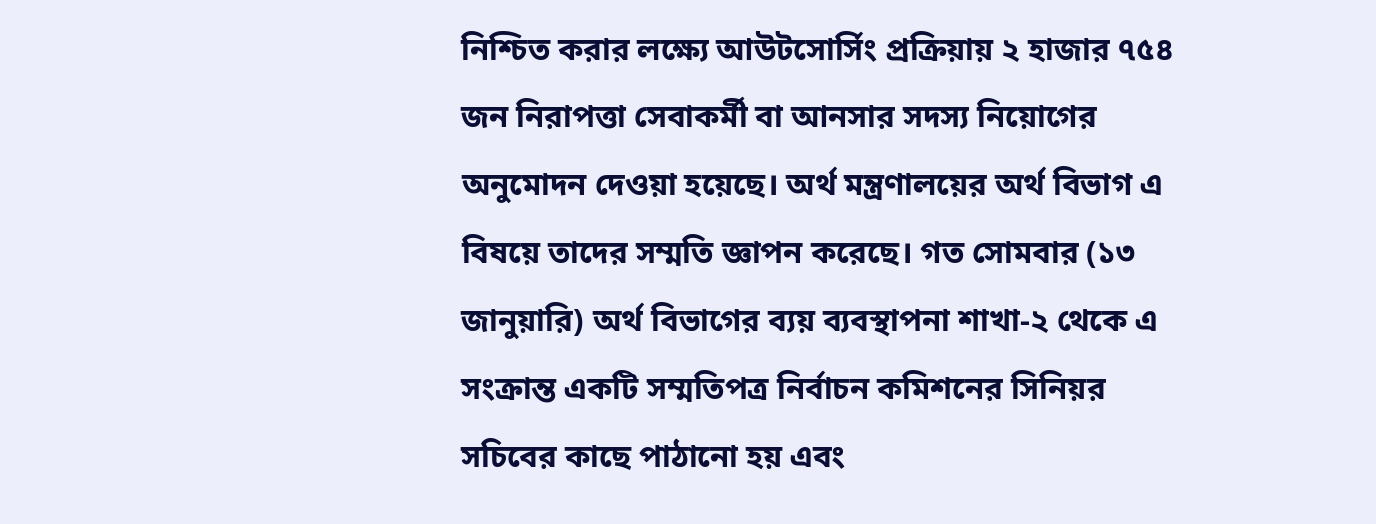নিশ্চিত করার লক্ষ্যে আউটসোর্সিং প্রক্রিয়ায় ২ হাজার ৭৫৪ জন নিরাপত্তা সেবাকর্মী বা আনসার সদস্য নিয়োগের অনুমোদন দেওয়া হয়েছে। অর্থ মন্ত্রণালয়ের অর্থ বিভাগ এ বিষয়ে তাদের সম্মতি জ্ঞাপন করেছে। গত সোমবার (১৩ জানুয়ারি) অর্থ বিভাগের ব্যয় ব্যবস্থাপনা শাখা-২ থেকে এ সংক্রান্ত একটি সম্মতিপত্র নির্বাচন কমিশনের সিনিয়র সচিবের কাছে পাঠানো হয় এবং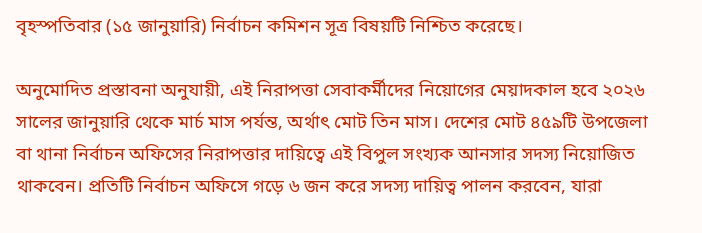বৃহস্পতিবার (১৫ জানুয়ারি) নির্বাচন কমিশন সূত্র বিষয়টি নিশ্চিত করেছে।

অনুমোদিত প্রস্তাবনা অনুযায়ী, এই নিরাপত্তা সেবাকর্মীদের নিয়োগের মেয়াদকাল হবে ২০২৬ সালের জানুয়ারি থেকে মার্চ মাস পর্যন্ত, অর্থাৎ মোট তিন মাস। দেশের মোট ৪৫৯টি উপজেলা বা থানা নির্বাচন অফিসের নিরাপত্তার দায়িত্বে এই বিপুল সংখ্যক আনসার সদস্য নিয়োজিত থাকবেন। প্রতিটি নির্বাচন অফিসে গড়ে ৬ জন করে সদস্য দায়িত্ব পালন করবেন, যারা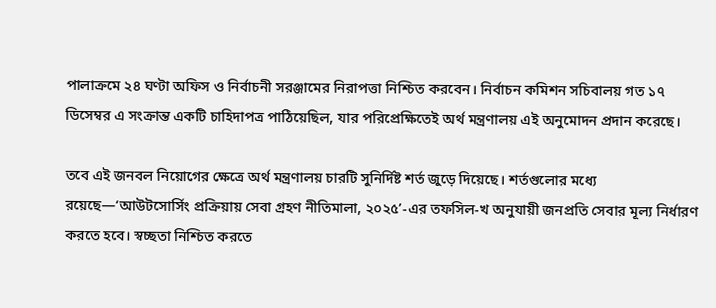পালাক্রমে ২৪ ঘণ্টা অফিস ও নির্বাচনী সরঞ্জামের নিরাপত্তা নিশ্চিত করবেন। নির্বাচন কমিশন সচিবালয় গত ১৭ ডিসেম্বর এ সংক্রান্ত একটি চাহিদাপত্র পাঠিয়েছিল, যার পরিপ্রেক্ষিতেই অর্থ মন্ত্রণালয় এই অনুমোদন প্রদান করেছে।

তবে এই জনবল নিয়োগের ক্ষেত্রে অর্থ মন্ত্রণালয় চারটি সুনির্দিষ্ট শর্ত জুড়ে দিয়েছে। শর্তগুলোর মধ্যে রয়েছে—‘আউটসোর্সিং প্রক্রিয়ায় সেবা গ্রহণ নীতিমালা, ২০২৫’-এর তফসিল-খ অনুযায়ী জনপ্রতি সেবার মূল্য নির্ধারণ করতে হবে। স্বচ্ছতা নিশ্চিত করতে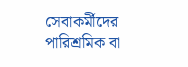সেবাকর্মীদের পারিশ্রমিক বা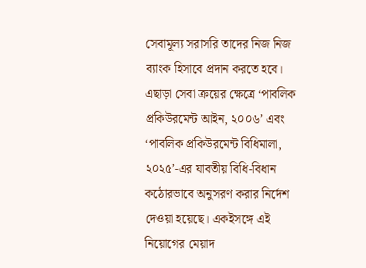সেবামূল্য সরাসরি তাদের নিজ নিজ ব্যাংক হিসাবে প্রদান করতে হবে। এছাড়া সেবা ক্রয়ের ক্ষেত্রে ‘পাবলিক প্রকিউরমেন্ট আইন, ২০০৬’ এবং ‘পাবলিক প্রকিউরমেন্ট বিধিমালা, ২০২৫’-এর যাবতীয় বিধি-বিধান কঠোরভাবে অনুসরণ করার নির্দেশ দেওয়া হয়েছে। একইসঙ্গে এই নিয়োগের মেয়াদ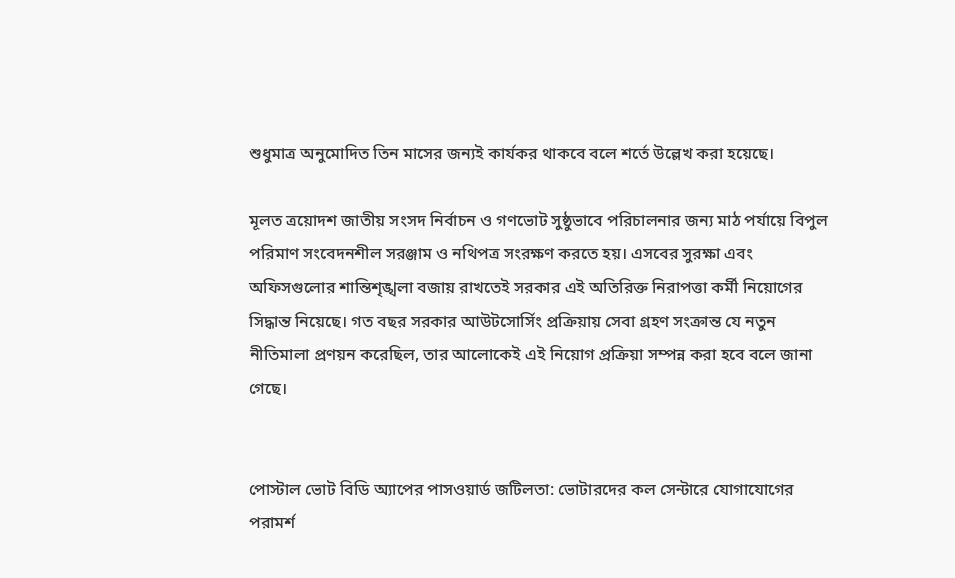শুধুমাত্র অনুমোদিত তিন মাসের জন্যই কার্যকর থাকবে বলে শর্তে উল্লেখ করা হয়েছে।

মূলত ত্রয়োদশ জাতীয় সংসদ নির্বাচন ও গণভোট সুষ্ঠুভাবে পরিচালনার জন্য মাঠ পর্যায়ে বিপুল পরিমাণ সংবেদনশীল সরঞ্জাম ও নথিপত্র সংরক্ষণ করতে হয়। এসবের সুরক্ষা এবং অফিসগুলোর শান্তিশৃঙ্খলা বজায় রাখতেই সরকার এই অতিরিক্ত নিরাপত্তা কর্মী নিয়োগের সিদ্ধান্ত নিয়েছে। গত বছর সরকার আউটসোর্সিং প্রক্রিয়ায় সেবা গ্রহণ সংক্রান্ত যে নতুন নীতিমালা প্রণয়ন করেছিল, তার আলোকেই এই নিয়োগ প্রক্রিয়া সম্পন্ন করা হবে বলে জানা গেছে।


পোস্টাল ভোট বিডি অ্যাপের পাসওয়ার্ড জটিলতা: ভোটারদের কল সেন্টারে যোগাযোগের পরামর্শ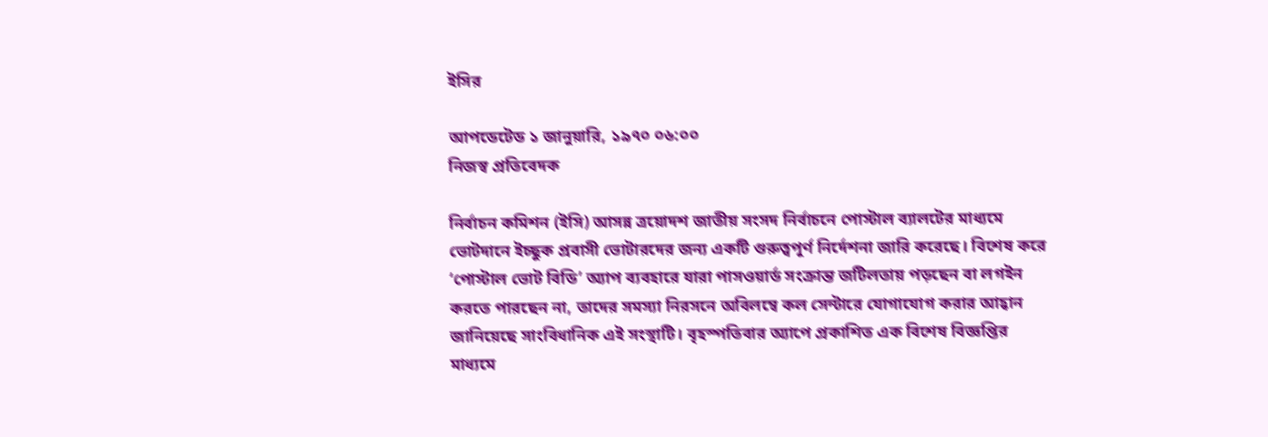ইসির

আপডেটেড ১ জানুয়ারি, ১৯৭০ ০৬:০০
নিজস্ব প্রতিবেদক

নির্বাচন কমিশন (ইসি) আসন্ন ত্রয়োদশ জাতীয় সংসদ নির্বাচনে পোস্টাল ব্যালটের মাধ্যমে ভোটদানে ইচ্ছুক প্রবাসী ভোটারদের জন্য একটি গুরুত্বপূর্ণ নির্দেশনা জারি করেছে। বিশেষ করে ‘পোস্টাল ভোট বিডি’ অ্যাপ ব্যবহারে যারা পাসওয়ার্ড সংক্রান্ত জটিলতায় পড়ছেন বা লগইন করতে পারছেন না, তাদের সমস্যা নিরসনে অবিলম্বে কল সেন্টারে যোগাযোগ করার আহ্বান জানিয়েছে সাংবিধানিক এই সংস্থাটি। বৃহস্পতিবার অ্যাপে প্রকাশিত এক বিশেষ বিজ্ঞপ্তির মাধ্যমে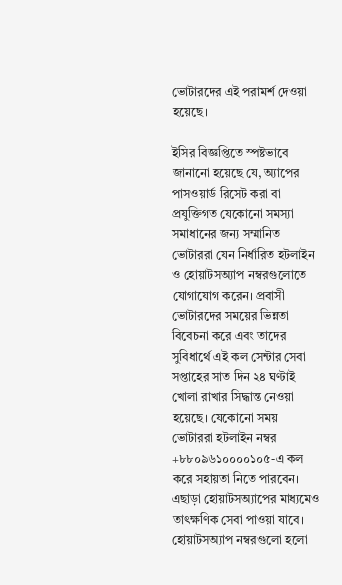ভোটারদের এই পরামর্শ দেওয়া হয়েছে।

ইসির বিজ্ঞপ্তিতে স্পষ্টভাবে জানানো হয়েছে যে, অ্যাপের পাসওয়ার্ড রিসেট করা বা প্রযুক্তিগত যেকোনো সমস্যা সমাধানের জন্য সম্মানিত ভোটাররা যেন নির্ধারিত হটলাইন ও হোয়াটসঅ্যাপ নম্বরগুলোতে যোগাযোগ করেন। প্রবাসী ভোটারদের সময়ের ভিন্নতা বিবেচনা করে এবং তাদের সুবিধার্থে এই কল সেন্টার সেবা সপ্তাহের সাত দিন ২৪ ঘণ্টাই খোলা রাখার সিদ্ধান্ত নেওয়া হয়েছে। যেকোনো সময় ভোটাররা হটলাইন নম্বর +৮৮০৯৬১০০০০১০৫-এ কল করে সহায়তা নিতে পারবেন। এছাড়া হোয়াটসঅ্যাপের মাধ্যমেও তাৎক্ষণিক সেবা পাওয়া যাবে। হোয়াটসঅ্যাপ নম্বরগুলো হলো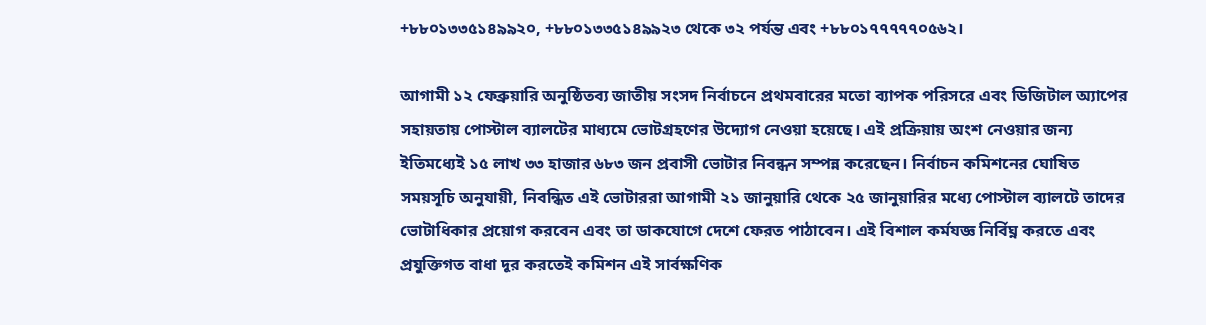+৮৮০১৩৩৫১৪৯৯২০, +৮৮০১৩৩৫১৪৯৯২৩ থেকে ৩২ পর্যন্ত এবং +৮৮০১৭৭৭৭৭০৫৬২।

আগামী ১২ ফেব্রুয়ারি অনুষ্ঠিতব্য জাতীয় সংসদ নির্বাচনে প্রথমবারের মতো ব্যাপক পরিসরে এবং ডিজিটাল অ্যাপের সহায়তায় পোস্টাল ব্যালটের মাধ্যমে ভোটগ্রহণের উদ্যোগ নেওয়া হয়েছে। এই প্রক্রিয়ায় অংশ নেওয়ার জন্য ইতিমধ্যেই ১৫ লাখ ৩৩ হাজার ৬৮৩ জন প্রবাসী ভোটার নিবন্ধন সম্পন্ন করেছেন। নির্বাচন কমিশনের ঘোষিত সময়সূচি অনুযায়ী, নিবন্ধিত এই ভোটাররা আগামী ২১ জানুয়ারি থেকে ২৫ জানুয়ারির মধ্যে পোস্টাল ব্যালটে তাদের ভোটাধিকার প্রয়োগ করবেন এবং তা ডাকযোগে দেশে ফেরত পাঠাবেন। এই বিশাল কর্মযজ্ঞ নির্বিঘ্ন করতে এবং প্রযুক্তিগত বাধা দূর করতেই কমিশন এই সার্বক্ষণিক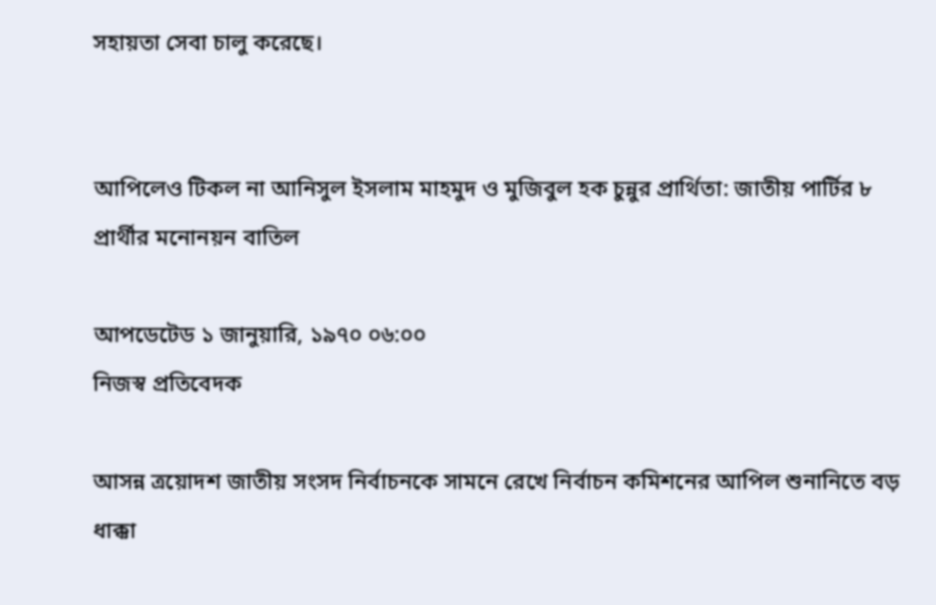সহায়তা সেবা চালু করেছে।


আপিলেও টিকল না আনিসুল ইসলাম মাহমুদ ও মুজিবুল হক চুন্নুর প্রার্থিতা: জাতীয় পার্টির ৮ প্রার্থীর মনোনয়ন বাতিল

আপডেটেড ১ জানুয়ারি, ১৯৭০ ০৬:০০
নিজস্ব প্রতিবেদক

আসন্ন ত্রয়োদশ জাতীয় সংসদ নির্বাচনকে সামনে রেখে নির্বাচন কমিশনের আপিল শুনানিতে বড় ধাক্কা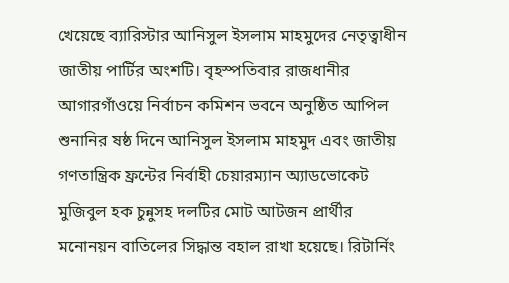খেয়েছে ব্যারিস্টার আনিসুল ইসলাম মাহমুদের নেতৃত্বাধীন জাতীয় পার্টির অংশটি। বৃহস্পতিবার রাজধানীর আগারগাঁওয়ে নির্বাচন কমিশন ভবনে অনুষ্ঠিত আপিল শুনানির ষষ্ঠ দিনে আনিসুল ইসলাম মাহমুদ এবং জাতীয় গণতান্ত্রিক ফ্রন্টের নির্বাহী চেয়ারম্যান অ্যাডভোকেট মুজিবুল হক চুন্নুসহ দলটির মোট আটজন প্রার্থীর মনোনয়ন বাতিলের সিদ্ধান্ত বহাল রাখা হয়েছে। রিটার্নিং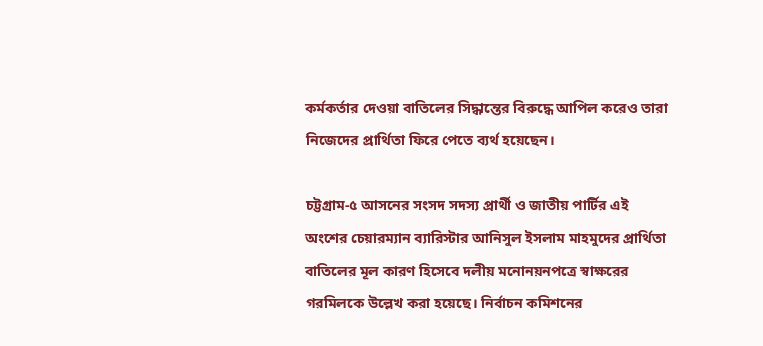কর্মকর্তার দেওয়া বাতিলের সিদ্ধান্তের বিরুদ্ধে আপিল করেও তারা নিজেদের প্রার্থিতা ফিরে পেতে ব্যর্থ হয়েছেন।

চট্টগ্রাম-৫ আসনের সংসদ সদস্য প্রার্থী ও জাতীয় পার্টির এই অংশের চেয়ারম্যান ব্যারিস্টার আনিসুল ইসলাম মাহমুদের প্রার্থিতা বাতিলের মূল কারণ হিসেবে দলীয় মনোনয়নপত্রে স্বাক্ষরের গরমিলকে উল্লেখ করা হয়েছে। নির্বাচন কমিশনের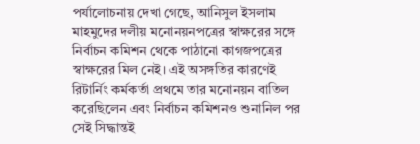পর্যালোচনায় দেখা গেছে, আনিসুল ইসলাম মাহমুদের দলীয় মনোনয়নপত্রের স্বাক্ষরের সঙ্গে নির্বাচন কমিশন থেকে পাঠানো কাগজপত্রের স্বাক্ষরের মিল নেই। এই অসঙ্গতির কারণেই রিটার্নিং কর্মকর্তা প্রথমে তার মনোনয়ন বাতিল করেছিলেন এবং নির্বাচন কমিশনও শুনানিল পর সেই সিদ্ধান্তই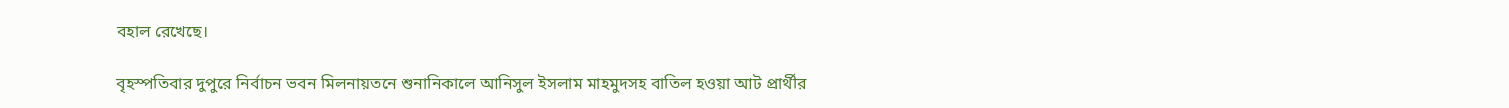বহাল রেখেছে।

বৃহস্পতিবার দুপুরে নির্বাচন ভবন মিলনায়তনে শুনানিকালে আনিসুল ইসলাম মাহমুদসহ বাতিল হওয়া আট প্রার্থীর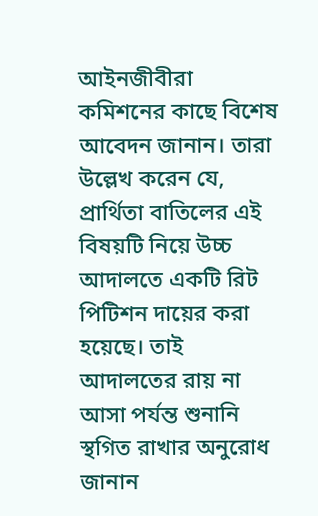আইনজীবীরা কমিশনের কাছে বিশেষ আবেদন জানান। তারা উল্লেখ করেন যে, প্রার্থিতা বাতিলের এই বিষয়টি নিয়ে উচ্চ আদালতে একটি রিট পিটিশন দায়ের করা হয়েছে। তাই আদালতের রায় না আসা পর্যন্ত শুনানি স্থগিত রাখার অনুরোধ জানান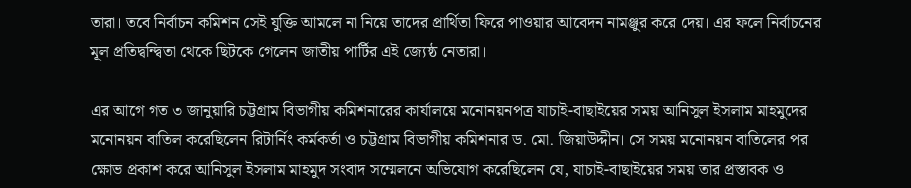তারা। তবে নির্বাচন কমিশন সেই যুক্তি আমলে না নিয়ে তাদের প্রার্থিতা ফিরে পাওয়ার আবেদন নামঞ্জুর করে দেয়। এর ফলে নির্বাচনের মূল প্রতিদ্বন্দ্বিতা থেকে ছিটকে গেলেন জাতীয় পার্টির এই জ্যেষ্ঠ নেতারা।

এর আগে গত ৩ জানুয়ারি চট্টগ্রাম বিভাগীয় কমিশনারের কার্যালয়ে মনোনয়নপত্র যাচাই-বাছাইয়ের সময় আনিসুল ইসলাম মাহমুদের মনোনয়ন বাতিল করেছিলেন রিটার্নিং কর্মকর্তা ও চট্টগ্রাম বিভাগীয় কমিশনার ড. মো. জিয়াউদ্দীন। সে সময় মনোনয়ন বাতিলের পর ক্ষোভ প্রকাশ করে আনিসুল ইসলাম মাহমুদ সংবাদ সম্মেলনে অভিযোগ করেছিলেন যে, যাচাই-বাছাইয়ের সময় তার প্রস্তাবক ও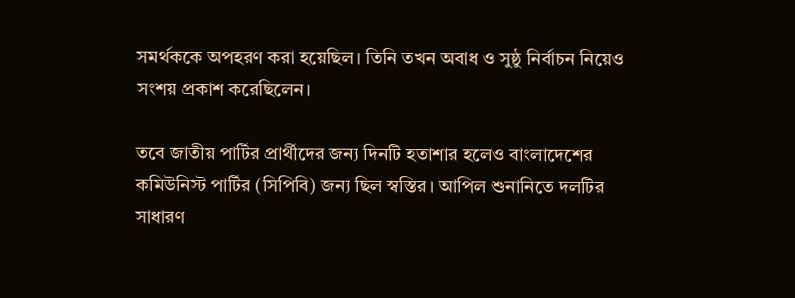সমর্থককে অপহরণ করা হয়েছিল। তিনি তখন অবাধ ও সুষ্ঠু নির্বাচন নিয়েও সংশয় প্রকাশ করেছিলেন।

তবে জাতীয় পার্টির প্রার্থীদের জন্য দিনটি হতাশার হলেও বাংলাদেশের কমিউনিস্ট পার্টির (সিপিবি) জন্য ছিল স্বস্তির। আপিল শুনানিতে দলটির সাধারণ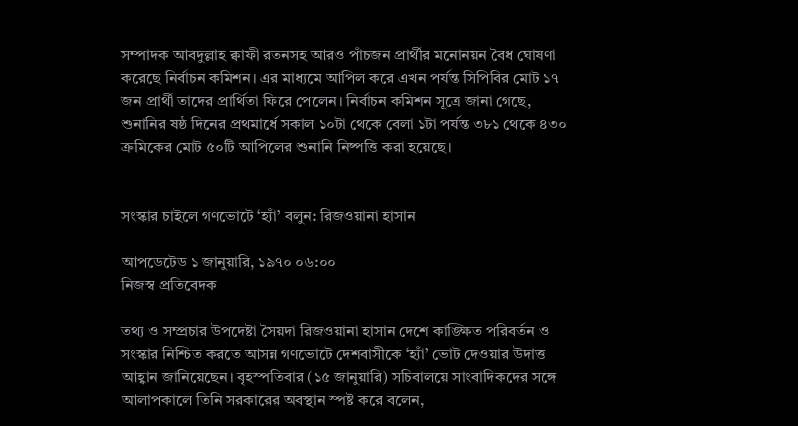সম্পাদক আবদুল্লাহ ক্বাফী রতনসহ আরও পাঁচজন প্রার্থীর মনোনয়ন বৈধ ঘোষণা করেছে নির্বাচন কমিশন। এর মাধ্যমে আপিল করে এখন পর্যন্ত সিপিবির মোট ১৭ জন প্রার্থী তাদের প্রার্থিতা ফিরে পেলেন। নির্বাচন কমিশন সূত্রে জানা গেছে, শুনানির ষষ্ঠ দিনের প্রথমার্ধে সকাল ১০টা থেকে বেলা ১টা পর্যন্ত ৩৮১ থেকে ৪৩০ ক্রমিকের মোট ৫০টি আপিলের শুনানি নিষ্পত্তি করা হয়েছে।


সংস্কার চাইলে গণভোটে ‘হ্যাঁ’ বলুন: রিজওয়ানা হাসান

আপডেটেড ১ জানুয়ারি, ১৯৭০ ০৬:০০
নিজস্ব প্রতিবেদক

তথ্য ও সম্প্রচার উপদেষ্টা সৈয়দা রিজওয়ানা হাসান দেশে কাঙ্ক্ষিত পরিবর্তন ও সংস্কার নিশ্চিত করতে আসন্ন গণভোটে দেশবাসীকে ‘হ্যাঁ’ ভোট দেওয়ার উদাত্ত আহ্বান জানিয়েছেন। বৃহস্পতিবার (১৫ জানুয়ারি) সচিবালয়ে সাংবাদিকদের সঙ্গে আলাপকালে তিনি সরকারের অবস্থান স্পষ্ট করে বলেন,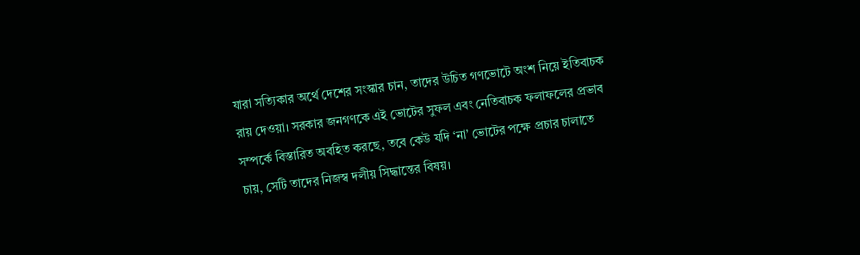যারা সত্যিকার অর্থে দেশের সংস্কার চান, তাদের উচিত গণভোটে অংশ নিয়ে ইতিবাচক রায় দেওয়া। সরকার জনগণকে এই ভোটের সুফল এবং নেতিবাচক ফলাফলের প্রভাব সম্পর্কে বিস্তারিত অবহিত করছে, তবে কেউ যদি ‘না’ ভোটের পক্ষে প্রচার চালাতে চায়, সেটি তাদের নিজস্ব দলীয় সিদ্ধান্তের বিষয়।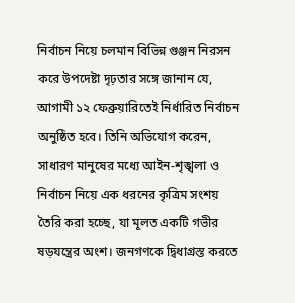নির্বাচন নিয়ে চলমান বিভিন্ন গুঞ্জন নিরসন করে উপদেষ্টা দৃঢ়তার সঙ্গে জানান যে, আগামী ১২ ফেব্রুয়ারিতেই নির্ধারিত নির্বাচন অনুষ্ঠিত হবে। তিনি অভিযোগ করেন, সাধারণ মানুষের মধ্যে আইন-শৃঙ্খলা ও নির্বাচন নিয়ে এক ধরনের কৃত্রিম সংশয় তৈরি করা হচ্ছে, যা মূলত একটি গভীর ষড়যন্ত্রের অংশ। জনগণকে দ্বিধাগ্রস্ত করতে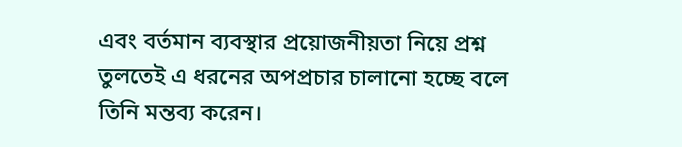এবং বর্তমান ব্যবস্থার প্রয়োজনীয়তা নিয়ে প্রশ্ন তুলতেই এ ধরনের অপপ্রচার চালানো হচ্ছে বলে তিনি মন্তব্য করেন।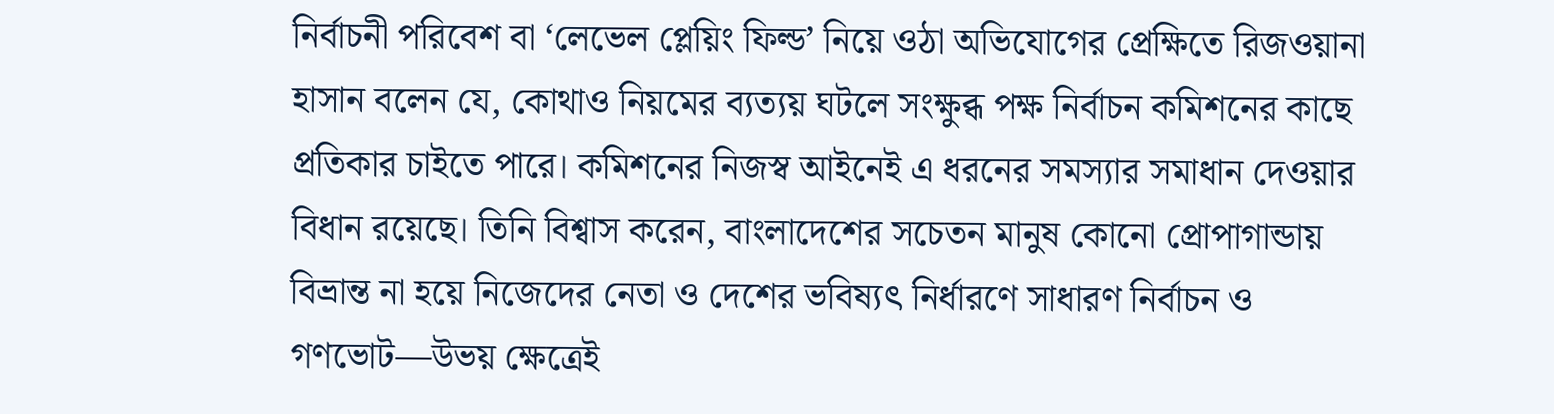নির্বাচনী পরিবেশ বা ‘লেভেল প্লেয়িং ফিল্ড’ নিয়ে ওঠা অভিযোগের প্রেক্ষিতে রিজওয়ানা হাসান বলেন যে, কোথাও নিয়মের ব্যত্যয় ঘটলে সংক্ষুব্ধ পক্ষ নির্বাচন কমিশনের কাছে প্রতিকার চাইতে পারে। কমিশনের নিজস্ব আইনেই এ ধরনের সমস্যার সমাধান দেওয়ার বিধান রয়েছে। তিনি বিশ্বাস করেন, বাংলাদেশের সচেতন মানুষ কোনো প্রোপাগান্ডায় বিভ্রান্ত না হয়ে নিজেদের নেতা ও দেশের ভবিষ্যৎ নির্ধারণে সাধারণ নির্বাচন ও গণভোট—উভয় ক্ষেত্রেই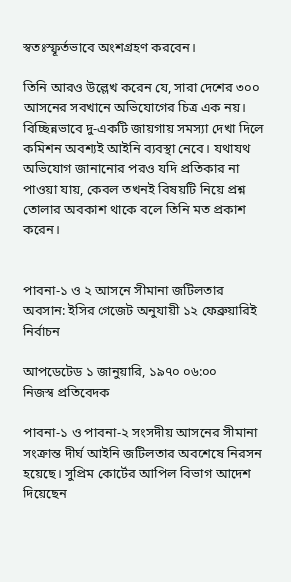স্বতঃস্ফূর্তভাবে অংশগ্রহণ করবেন।

তিনি আরও উল্লেখ করেন যে, সারা দেশের ৩০০ আসনের সবখানে অভিযোগের চিত্র এক নয়। বিচ্ছিন্নভাবে দু-একটি জায়গায় সমস্যা দেখা দিলে কমিশন অবশ্যই আইনি ব্যবস্থা নেবে। যথাযথ অভিযোগ জানানোর পরও যদি প্রতিকার না পাওয়া যায়, কেবল তখনই বিষয়টি নিয়ে প্রশ্ন তোলার অবকাশ থাকে বলে তিনি মত প্রকাশ করেন।


পাবনা-১ ও ২ আসনে সীমানা জটিলতার অবসান: ইসির গেজেট অনুযায়ী ১২ ফেব্রুয়ারিই নির্বাচন

আপডেটেড ১ জানুয়ারি, ১৯৭০ ০৬:০০
নিজস্ব প্রতিবেদক

পাবনা-১ ও পাবনা-২ সংসদীয় আসনের সীমানা সংক্রান্ত দীর্ঘ আইনি জটিলতার অবশেষে নিরসন হয়েছে। সুপ্রিম কোর্টের আপিল বিভাগ আদেশ দিয়েছেন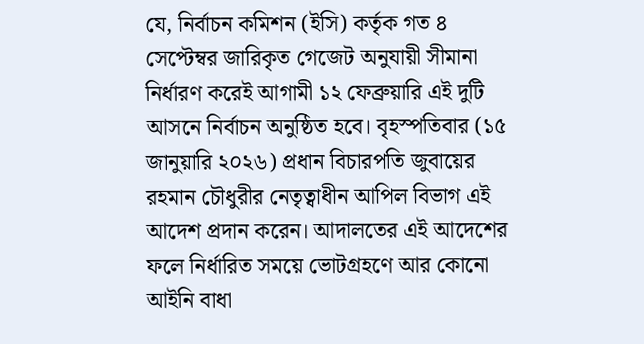যে, নির্বাচন কমিশন (ইসি) কর্তৃক গত ৪ সেপ্টেম্বর জারিকৃত গেজেট অনুযায়ী সীমানা নির্ধারণ করেই আগামী ১২ ফেব্রুয়ারি এই দুটি আসনে নির্বাচন অনুষ্ঠিত হবে। বৃহস্পতিবার (১৫ জানুয়ারি ২০২৬) প্রধান বিচারপতি জুবায়ের রহমান চৌধুরীর নেতৃত্বাধীন আপিল বিভাগ এই আদেশ প্রদান করেন। আদালতের এই আদেশের ফলে নির্ধারিত সময়ে ভোটগ্রহণে আর কোনো আইনি বাধা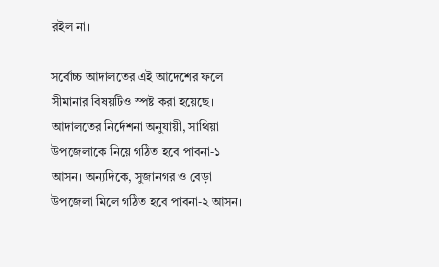রইল না।

সর্বোচ্চ আদালতের এই আদেশের ফলে সীমানার বিষয়টিও স্পষ্ট করা হয়েছে। আদালতের নির্দেশনা অনুযায়ী, সাথিয়া উপজেলাকে নিয়ে গঠিত হবে পাবনা-১ আসন। অন্যদিকে, সুজানগর ও বেড়া উপজেলা মিলে গঠিত হবে পাবনা-২ আসন।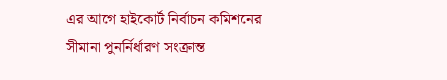এর আগে হাইকোর্ট নির্বাচন কমিশনের সীমানা পুনর্নির্ধারণ সংক্রান্ত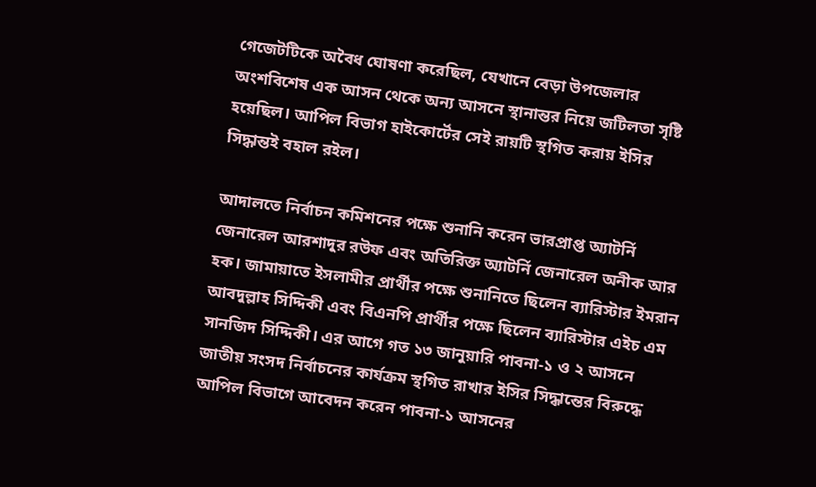গেজেটটিকে অবৈধ ঘোষণা করেছিল, যেখানে বেড়া উপজেলার অংশবিশেষ এক আসন থেকে অন্য আসনে স্থানান্তর নিয়ে জটিলতা সৃষ্টি হয়েছিল। আপিল বিভাগ হাইকোর্টের সেই রায়টি স্থগিত করায় ইসির সিদ্ধান্তই বহাল রইল।

আদালতে নির্বাচন কমিশনের পক্ষে শুনানি করেন ভারপ্রাপ্ত অ্যাটর্নি জেনারেল আরশাদুর রউফ এবং অতিরিক্ত অ্যাটর্নি জেনারেল অনীক আর হক। জামায়াতে ইসলামীর প্রার্থীর পক্ষে শুনানিতে ছিলেন ব্যারিস্টার ইমরান আবদুল্লাহ সিদ্দিকী এবং বিএনপি প্রার্থীর পক্ষে ছিলেন ব্যারিস্টার এইচ এম সানজিদ সিদ্দিকী। এর আগে গত ১৩ জানুয়ারি পাবনা-১ ও ২ আসনে জাতীয় সংসদ নির্বাচনের কার্যক্রম স্থগিত রাখার ইসির সিদ্ধান্তের বিরুদ্ধে আপিল বিভাগে আবেদন করেন পাবনা-১ আসনের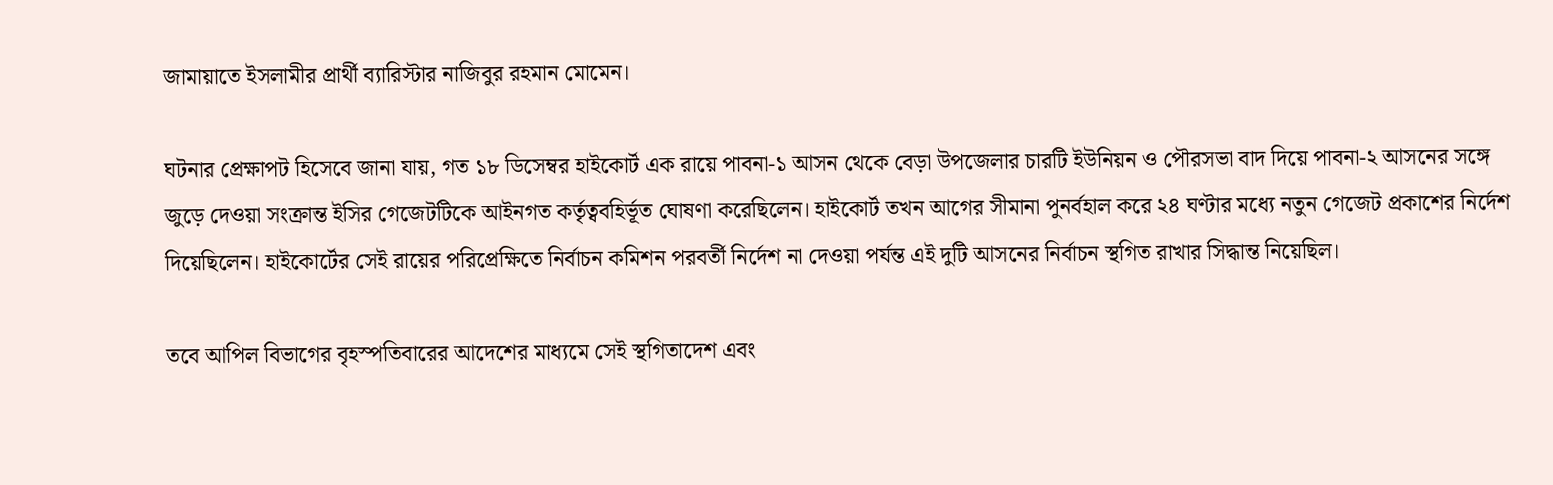জামায়াতে ইসলামীর প্রার্থী ব্যারিস্টার নাজিবুর রহমান মোমেন।

ঘটনার প্রেক্ষাপট হিসেবে জানা যায়, গত ১৮ ডিসেম্বর হাইকোর্ট এক রায়ে পাবনা-১ আসন থেকে বেড়া উপজেলার চারটি ইউনিয়ন ও পৌরসভা বাদ দিয়ে পাবনা-২ আসনের সঙ্গে জুড়ে দেওয়া সংক্রান্ত ইসির গেজেটটিকে আইনগত কর্তৃত্ববহির্ভূত ঘোষণা করেছিলেন। হাইকোর্ট তখন আগের সীমানা পুনর্বহাল করে ২৪ ঘণ্টার মধ্যে নতুন গেজেট প্রকাশের নির্দেশ দিয়েছিলেন। হাইকোর্টের সেই রায়ের পরিপ্রেক্ষিতে নির্বাচন কমিশন পরবর্তী নির্দেশ না দেওয়া পর্যন্ত এই দুটি আসনের নির্বাচন স্থগিত রাখার সিদ্ধান্ত নিয়েছিল।

তবে আপিল বিভাগের বৃহস্পতিবারের আদেশের মাধ্যমে সেই স্থগিতাদেশ এবং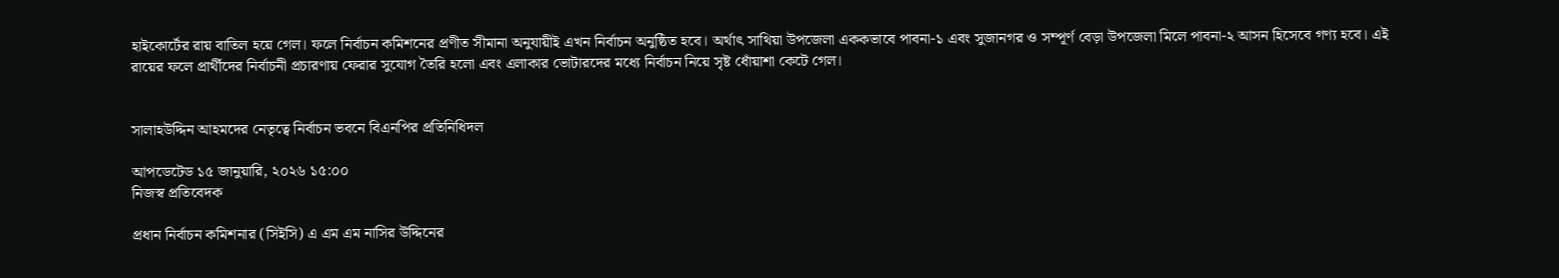হাইকোর্টের রায় বাতিল হয়ে গেল। ফলে নির্বাচন কমিশনের প্রণীত সীমানা অনুযায়ীই এখন নির্বাচন অনুষ্ঠিত হবে। অর্থাৎ সাথিয়া উপজেলা এককভাবে পাবনা-১ এবং সুজানগর ও সম্পূর্ণ বেড়া উপজেলা মিলে পাবনা-২ আসন হিসেবে গণ্য হবে। এই রায়ের ফলে প্রার্থীদের নির্বাচনী প্রচারণায় ফেরার সুযোগ তৈরি হলো এবং এলাকার ভোটারদের মধ্যে নির্বাচন নিয়ে সৃষ্ট ধোঁয়াশা কেটে গেল।


সালাহউদ্দিন আহমদের নেতৃত্বে নির্বাচন ভবনে বিএনপির প্রতিনিধিদল

আপডেটেড ১৫ জানুয়ারি, ২০২৬ ১৫:০০
নিজস্ব প্রতিবেদক

প্রধান নির্বাচন কমিশনার (সিইসি) এ এম এম নাসির উদ্দিনের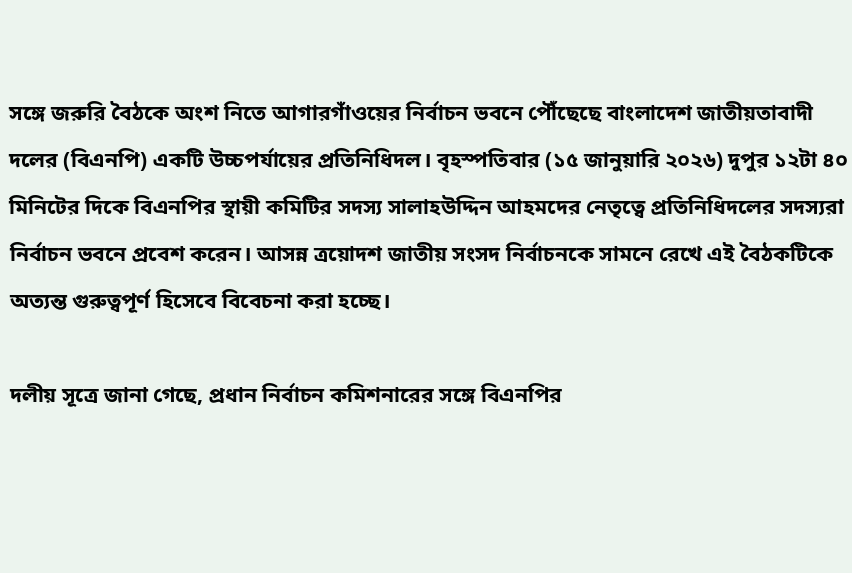সঙ্গে জরুরি বৈঠকে অংশ নিতে আগারগাঁওয়ের নির্বাচন ভবনে পৌঁছেছে বাংলাদেশ জাতীয়তাবাদী দলের (বিএনপি) একটি উচ্চপর্যায়ের প্রতিনিধিদল। বৃহস্পতিবার (১৫ জানুয়ারি ২০২৬) দুপুর ১২টা ৪০ মিনিটের দিকে বিএনপির স্থায়ী কমিটির সদস্য সালাহউদ্দিন আহমদের নেতৃত্বে প্রতিনিধিদলের সদস্যরা নির্বাচন ভবনে প্রবেশ করেন। আসন্ন ত্রয়োদশ জাতীয় সংসদ নির্বাচনকে সামনে রেখে এই বৈঠকটিকে অত্যন্ত গুরুত্বপূর্ণ হিসেবে বিবেচনা করা হচ্ছে।

দলীয় সূত্রে জানা গেছে, প্রধান নির্বাচন কমিশনারের সঙ্গে বিএনপির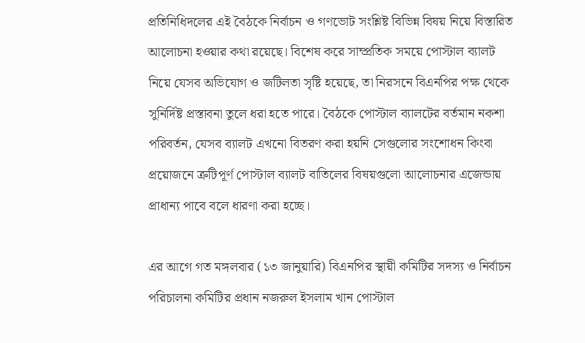প্রতিনিধিদলের এই বৈঠকে নির্বাচন ও গণভোট সংশ্লিষ্ট বিভিন্ন বিষয় নিয়ে বিস্তারিত আলোচনা হওয়ার কথা রয়েছে। বিশেষ করে সাম্প্রতিক সময়ে পোস্টাল ব্যালট নিয়ে যেসব অভিযোগ ও জটিলতা সৃষ্টি হয়েছে, তা নিরসনে বিএনপির পক্ষ থেকে সুনির্দিষ্ট প্রস্তাবনা তুলে ধরা হতে পারে। বৈঠকে পোস্টাল ব্যালটের বর্তমান নকশা পরিবর্তন, যেসব ব্যালট এখনো বিতরণ করা হয়নি সেগুলোর সংশোধন কিংবা প্রয়োজনে ত্রুটিপূর্ণ পোস্টাল ব্যালট বাতিলের বিষয়গুলো আলোচনার এজেন্ডায় প্রাধান্য পাবে বলে ধারণা করা হচ্ছে।

এর আগে গত মঙ্গলবার (১৩ জানুয়ারি) বিএনপির স্থায়ী কমিটির সদস্য ও নির্বাচন পরিচালনা কমিটির প্রধান নজরুল ইসলাম খান পোস্টাল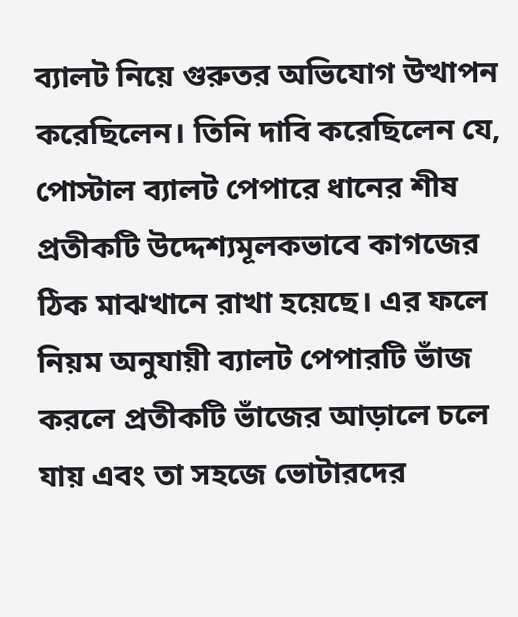ব্যালট নিয়ে গুরুতর অভিযোগ উত্থাপন করেছিলেন। তিনি দাবি করেছিলেন যে, পোস্টাল ব্যালট পেপারে ধানের শীষ প্রতীকটি উদ্দেশ্যমূলকভাবে কাগজের ঠিক মাঝখানে রাখা হয়েছে। এর ফলে নিয়ম অনুযায়ী ব্যালট পেপারটি ভাঁজ করলে প্রতীকটি ভাঁজের আড়ালে চলে যায় এবং তা সহজে ভোটারদের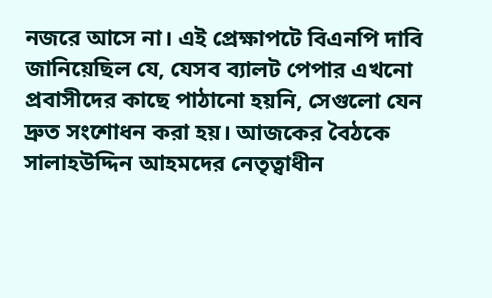নজরে আসে না। এই প্রেক্ষাপটে বিএনপি দাবি জানিয়েছিল যে, যেসব ব্যালট পেপার এখনো প্রবাসীদের কাছে পাঠানো হয়নি, সেগুলো যেন দ্রুত সংশোধন করা হয়। আজকের বৈঠকে সালাহউদ্দিন আহমদের নেতৃত্বাধীন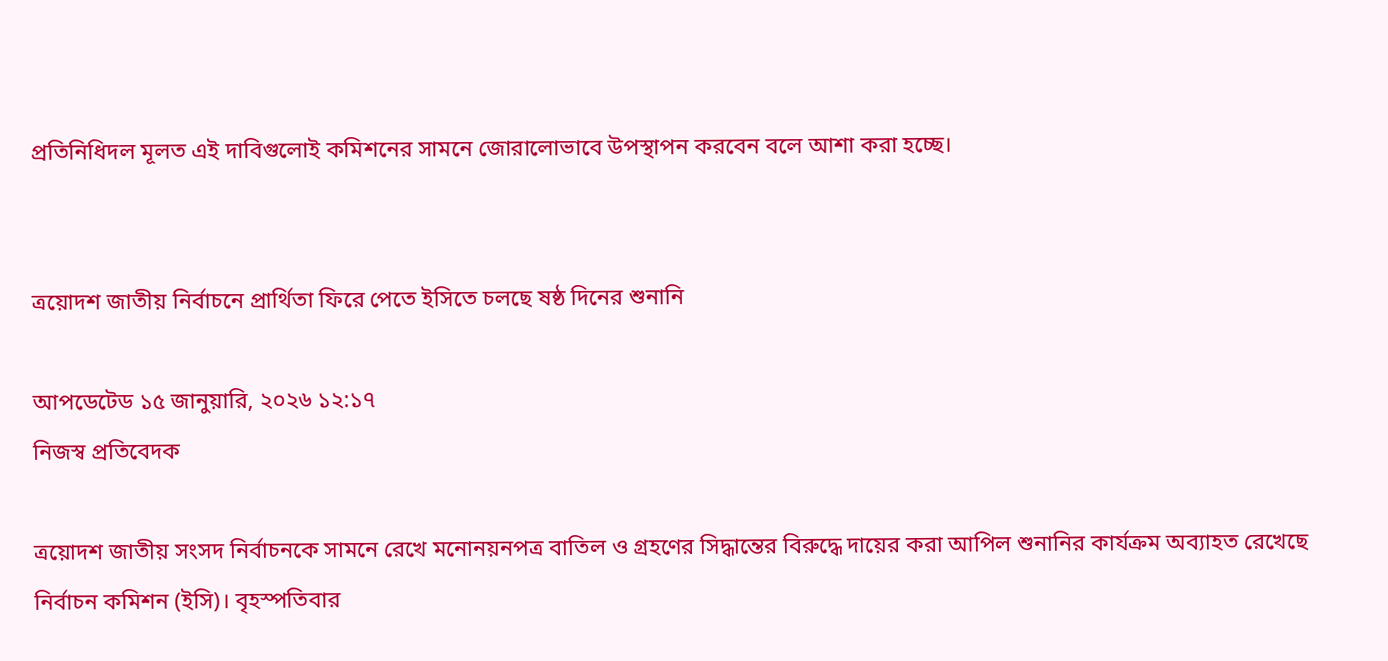প্রতিনিধিদল মূলত এই দাবিগুলোই কমিশনের সামনে জোরালোভাবে উপস্থাপন করবেন বলে আশা করা হচ্ছে।


ত্রয়োদশ জাতীয় নির্বাচনে প্রার্থিতা ফিরে পেতে ইসিতে চলছে ষষ্ঠ দিনের শুনানি

আপডেটেড ১৫ জানুয়ারি, ২০২৬ ১২:১৭
নিজস্ব প্রতিবেদক

ত্রয়োদশ জাতীয় সংসদ নির্বাচনকে সামনে রেখে মনোনয়নপত্র বাতিল ও গ্রহণের সিদ্ধান্তের বিরুদ্ধে দায়ের করা আপিল শুনানির কার্যক্রম অব্যাহত রেখেছে নির্বাচন কমিশন (ইসি)। বৃহস্পতিবার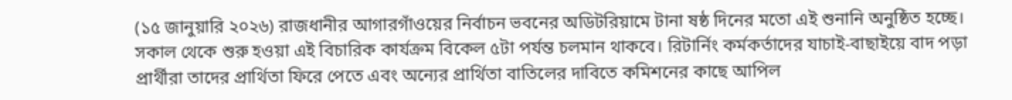(১৫ জানুয়ারি ২০২৬) রাজধানীর আগারগাঁওয়ের নির্বাচন ভবনের অডিটরিয়ামে টানা ষষ্ঠ দিনের মতো এই শুনানি অনুষ্ঠিত হচ্ছে। সকাল থেকে শুরু হওয়া এই বিচারিক কার্যক্রম বিকেল ৫টা পর্যন্ত চলমান থাকবে। রিটার্নিং কর্মকর্তাদের যাচাই-বাছাইয়ে বাদ পড়া প্রার্থীরা তাদের প্রার্থিতা ফিরে পেতে এবং অন্যের প্রার্থিতা বাতিলের দাবিতে কমিশনের কাছে আপিল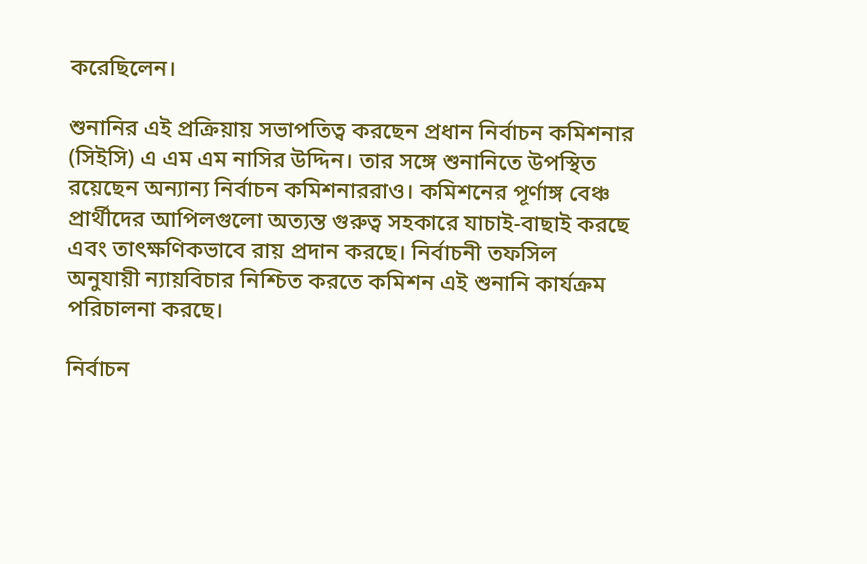করেছিলেন।

শুনানির এই প্রক্রিয়ায় সভাপতিত্ব করছেন প্রধান নির্বাচন কমিশনার (সিইসি) এ এম এম নাসির উদ্দিন। তার সঙ্গে শুনানিতে উপস্থিত রয়েছেন অন্যান্য নির্বাচন কমিশনাররাও। কমিশনের পূর্ণাঙ্গ বেঞ্চ প্রার্থীদের আপিলগুলো অত্যন্ত গুরুত্ব সহকারে যাচাই-বাছাই করছে এবং তাৎক্ষণিকভাবে রায় প্রদান করছে। নির্বাচনী তফসিল অনুযায়ী ন্যায়বিচার নিশ্চিত করতে কমিশন এই শুনানি কার্যক্রম পরিচালনা করছে।

নির্বাচন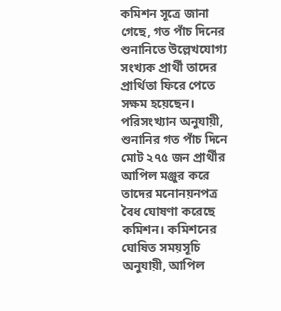কমিশন সূত্রে জানা গেছে, গত পাঁচ দিনের শুনানিতে উল্লেখযোগ্য সংখ্যক প্রার্থী তাদের প্রার্থিতা ফিরে পেতে সক্ষম হয়েছেন। পরিসংখ্যান অনুযায়ী, শুনানির গত পাঁচ দিনে মোট ২৭৫ জন প্রার্থীর আপিল মঞ্জুর করে তাদের মনোনয়নপত্র বৈধ ঘোষণা করেছে কমিশন। কমিশনের ঘোষিত সময়সূচি অনুযায়ী, আপিল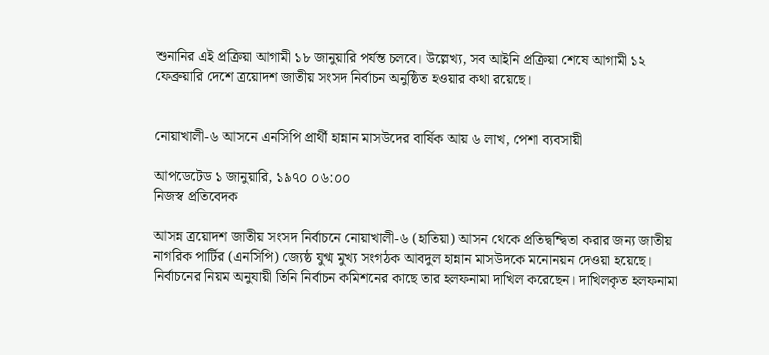শুনানির এই প্রক্রিয়া আগামী ১৮ জানুয়ারি পর্যন্ত চলবে। উল্লেখ্য, সব আইনি প্রক্রিয়া শেষে আগামী ১২ ফেব্রুয়ারি দেশে ত্রয়োদশ জাতীয় সংসদ নির্বাচন অনুষ্ঠিত হওয়ার কথা রয়েছে।


নোয়াখালী-৬ আসনে এনসিপি প্রার্থী হান্নান মাসউদের বার্ষিক আয় ৬ লাখ, পেশা ব্যবসায়ী

আপডেটেড ১ জানুয়ারি, ১৯৭০ ০৬:০০
নিজস্ব প্রতিবেদক

আসন্ন ত্রয়োদশ জাতীয় সংসদ নির্বাচনে নোয়াখালী-৬ (হাতিয়া) আসন থেকে প্রতিদ্বন্দ্বিতা করার জন্য জাতীয় নাগরিক পার্টির (এনসিপি) জ্যেষ্ঠ যুগ্ম মুখ্য সংগঠক আবদুল হান্নান মাসউদকে মনোনয়ন দেওয়া হয়েছে। নির্বাচনের নিয়ম অনুযায়ী তিনি নির্বাচন কমিশনের কাছে তার হলফনামা দাখিল করেছেন। দাখিলকৃত হলফনামা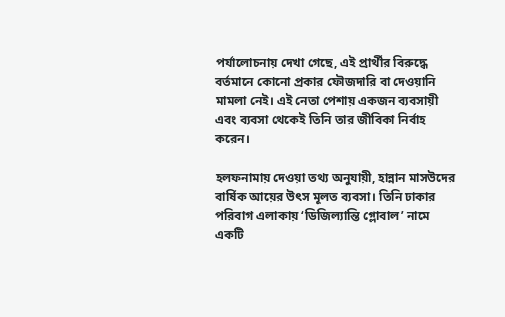পর্যালোচনায় দেখা গেছে, এই প্রার্থীর বিরুদ্ধে বর্তমানে কোনো প্রকার ফৌজদারি বা দেওয়ানি মামলা নেই। এই নেতা পেশায় একজন ব্যবসায়ী এবং ব্যবসা থেকেই তিনি তার জীবিকা নির্বাহ করেন।

হলফনামায় দেওয়া তথ্য অনুযায়ী, হান্নান মাসউদের বার্ষিক আয়ের উৎস মূলত ব্যবসা। তিনি ঢাকার পরিবাগ এলাকায় ‘ডিজিল্যান্তি গ্লোবাল’ নামে একটি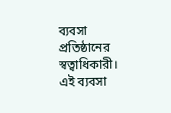ব্যবসা প্রতিষ্ঠানের স্বত্বাধিকারী। এই ব্যবসা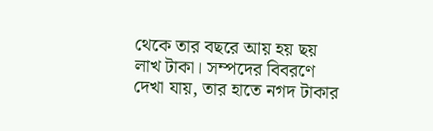থেকে তার বছরে আয় হয় ছয় লাখ টাকা। সম্পদের বিবরণে দেখা যায়, তার হাতে নগদ টাকার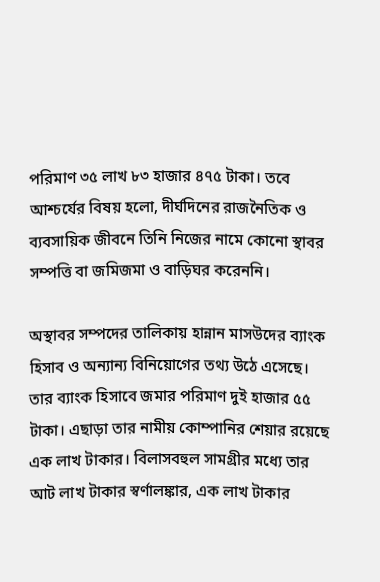পরিমাণ ৩৫ লাখ ৮৩ হাজার ৪৭৫ টাকা। তবে আশ্চর্যের বিষয় হলো, দীর্ঘদিনের রাজনৈতিক ও ব্যবসায়িক জীবনে তিনি নিজের নামে কোনো স্থাবর সম্পত্তি বা জমিজমা ও বাড়িঘর করেননি।

অস্থাবর সম্পদের তালিকায় হান্নান মাসউদের ব্যাংক হিসাব ও অন্যান্য বিনিয়োগের তথ্য উঠে এসেছে। তার ব্যাংক হিসাবে জমার পরিমাণ দুই হাজার ৫৫ টাকা। এছাড়া তার নামীয় কোম্পানির শেয়ার রয়েছে এক লাখ টাকার। বিলাসবহুল সামগ্রীর মধ্যে তার আট লাখ টাকার স্বর্ণালঙ্কার, এক লাখ টাকার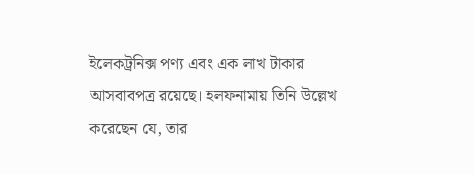ইলেকট্রনিক্স পণ্য এবং এক লাখ টাকার আসবাবপত্র রয়েছে। হলফনামায় তিনি উল্লেখ করেছেন যে, তার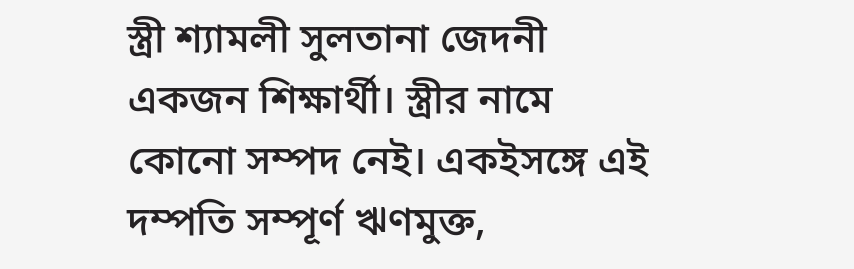স্ত্রী শ্যামলী সুলতানা জেদনী একজন শিক্ষার্থী। স্ত্রীর নামে কোনো সম্পদ নেই। একইসঙ্গে এই দম্পতি সম্পূর্ণ ঋণমুক্ত,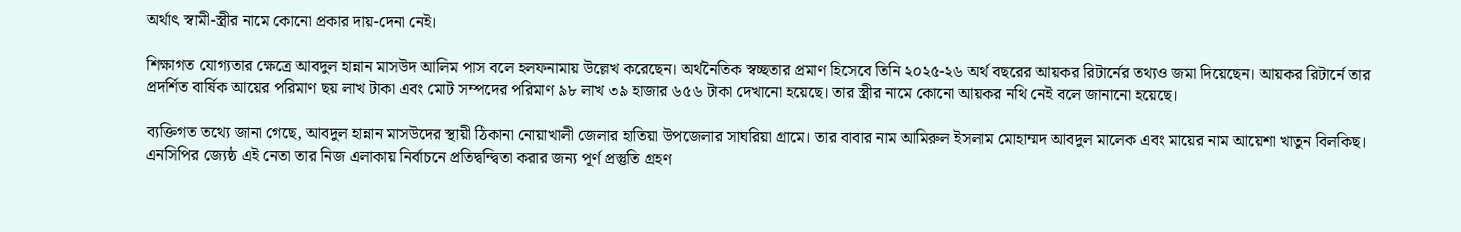অর্থাৎ স্বামী-স্ত্রীর নামে কোনো প্রকার দায়-দেনা নেই।

শিক্ষাগত যোগ্যতার ক্ষেত্রে আবদুল হান্নান মাসউদ আলিম পাস বলে হলফনামায় উল্লেখ করেছেন। অর্থনৈতিক স্বচ্ছতার প্রমাণ হিসেবে তিনি ২০২৫-২৬ অর্থ বছরের আয়কর রিটার্নের তথ্যও জমা দিয়েছেন। আয়কর রিটার্নে তার প্রদর্শিত বার্ষিক আয়ের পরিমাণ ছয় লাখ টাকা এবং মোট সম্পদের পরিমাণ ৯৮ লাখ ৩৯ হাজার ৬৫৬ টাকা দেখানো হয়েছে। তার স্ত্রীর নামে কোনো আয়কর নথি নেই বলে জানানো হয়েছে।

ব্যক্তিগত তথ্যে জানা গেছে, আবদুল হান্নান মাসউদের স্থায়ী ঠিকানা নোয়াখালী জেলার হাতিয়া উপজেলার সাঘরিয়া গ্রামে। তার বাবার নাম আমিরুল ইসলাম মোহাম্মদ আবদুল মালেক এবং মায়ের নাম আয়েশা খাতুন বিলকিছ। এনসিপির জ্যেষ্ঠ এই নেতা তার নিজ এলাকায় নির্বাচনে প্রতিদ্বন্দ্বিতা করার জন্য পূর্ণ প্রস্তুতি গ্রহণ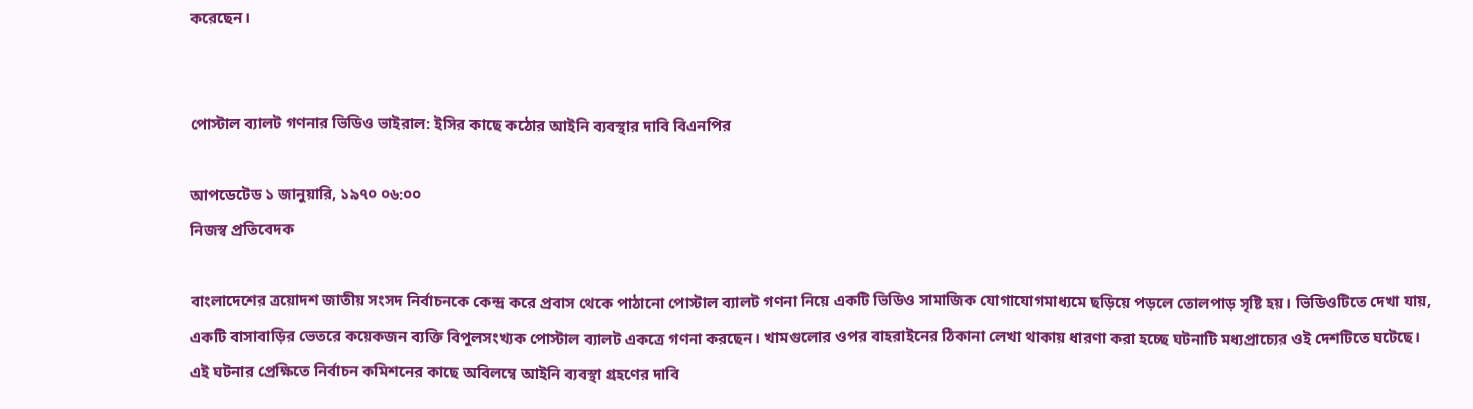করেছেন।


পোস্টাল ব্যালট গণনার ভিডিও ভাইরাল: ইসির কাছে কঠোর আইনি ব্যবস্থার দাবি বিএনপির

আপডেটেড ১ জানুয়ারি, ১৯৭০ ০৬:০০
নিজস্ব প্রতিবেদক

বাংলাদেশের ত্রয়োদশ জাতীয় সংসদ নির্বাচনকে কেন্দ্র করে প্রবাস থেকে পাঠানো পোস্টাল ব্যালট গণনা নিয়ে একটি ভিডিও সামাজিক যোগাযোগমাধ্যমে ছড়িয়ে পড়লে তোলপাড় সৃষ্টি হয়। ভিডিওটিতে দেখা যায়, একটি বাসাবাড়ির ভেতরে কয়েকজন ব্যক্তি বিপুলসংখ্যক পোস্টাল ব্যালট একত্রে গণনা করছেন। খামগুলোর ওপর বাহরাইনের ঠিকানা লেখা থাকায় ধারণা করা হচ্ছে ঘটনাটি মধ্যপ্রাচ্যের ওই দেশটিতে ঘটেছে। এই ঘটনার প্রেক্ষিতে নির্বাচন কমিশনের কাছে অবিলম্বে আইনি ব্যবস্থা গ্রহণের দাবি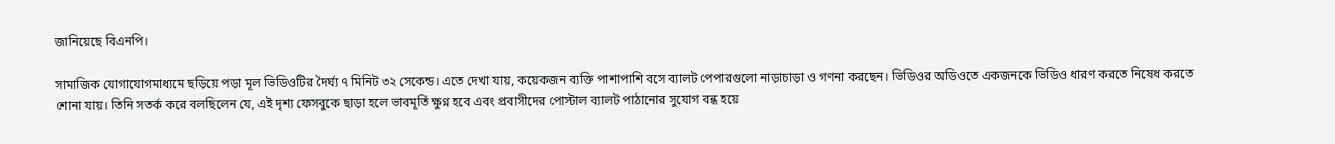জানিয়েছে বিএনপি।

সামাজিক যোগাযোগমাধ্যমে ছড়িয়ে পড়া মূল ভিডিওটির দৈর্ঘ্য ৭ মিনিট ৩২ সেকেন্ড। এতে দেখা যায়, কয়েকজন ব্যক্তি পাশাপাশি বসে ব্যালট পেপারগুলো নাড়াচাড়া ও গণনা করছেন। ভিডিওর অডিওতে একজনকে ভিডিও ধারণ করতে নিষেধ করতে শোনা যায়। তিনি সতর্ক করে বলছিলেন যে, এই দৃশ্য ফেসবুকে ছাড়া হলে ভাবমূর্তি ক্ষুণ্ন হবে এবং প্রবাসীদের পোস্টাল ব্যালট পাঠানোর সুযোগ বন্ধ হয়ে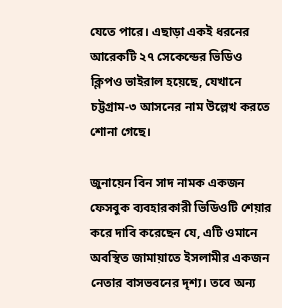যেতে পারে। এছাড়া একই ধরনের আরেকটি ২৭ সেকেন্ডের ভিডিও ক্লিপও ভাইরাল হয়েছে, যেখানে চট্টগ্রাম-৩ আসনের নাম উল্লেখ করতে শোনা গেছে।

জুনায়েন বিন সাদ নামক একজন ফেসবুক ব্যবহারকারী ভিডিওটি শেয়ার করে দাবি করেছেন যে, এটি ওমানে অবস্থিত জামায়াতে ইসলামীর একজন নেতার বাসভবনের দৃশ্য। তবে অন্য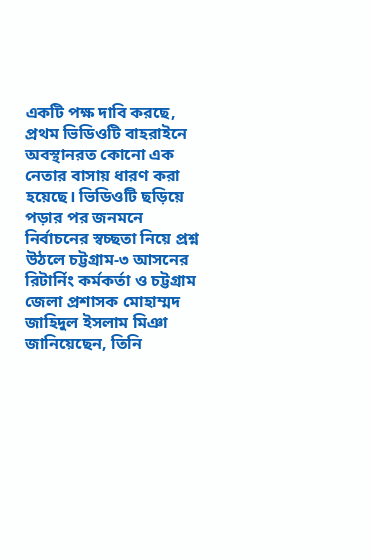একটি পক্ষ দাবি করছে, প্রথম ভিডিওটি বাহরাইনে অবস্থানরত কোনো এক নেতার বাসায় ধারণ করা হয়েছে। ভিডিওটি ছড়িয়ে পড়ার পর জনমনে নির্বাচনের স্বচ্ছতা নিয়ে প্রশ্ন উঠলে চট্টগ্রাম-৩ আসনের রিটার্নিং কর্মকর্তা ও চট্টগ্রাম জেলা প্রশাসক মোহাম্মদ জাহিদুল ইসলাম মিঞা জানিয়েছেন, তিনি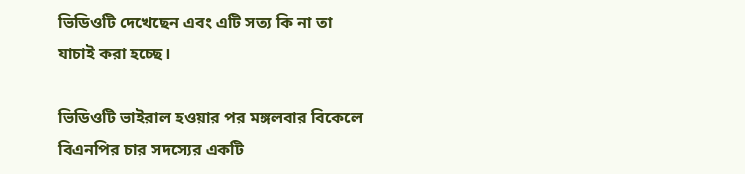ভিডিওটি দেখেছেন এবং এটি সত্য কি না তা যাচাই করা হচ্ছে।

ভিডিওটি ভাইরাল হওয়ার পর মঙ্গলবার বিকেলে বিএনপির চার সদস্যের একটি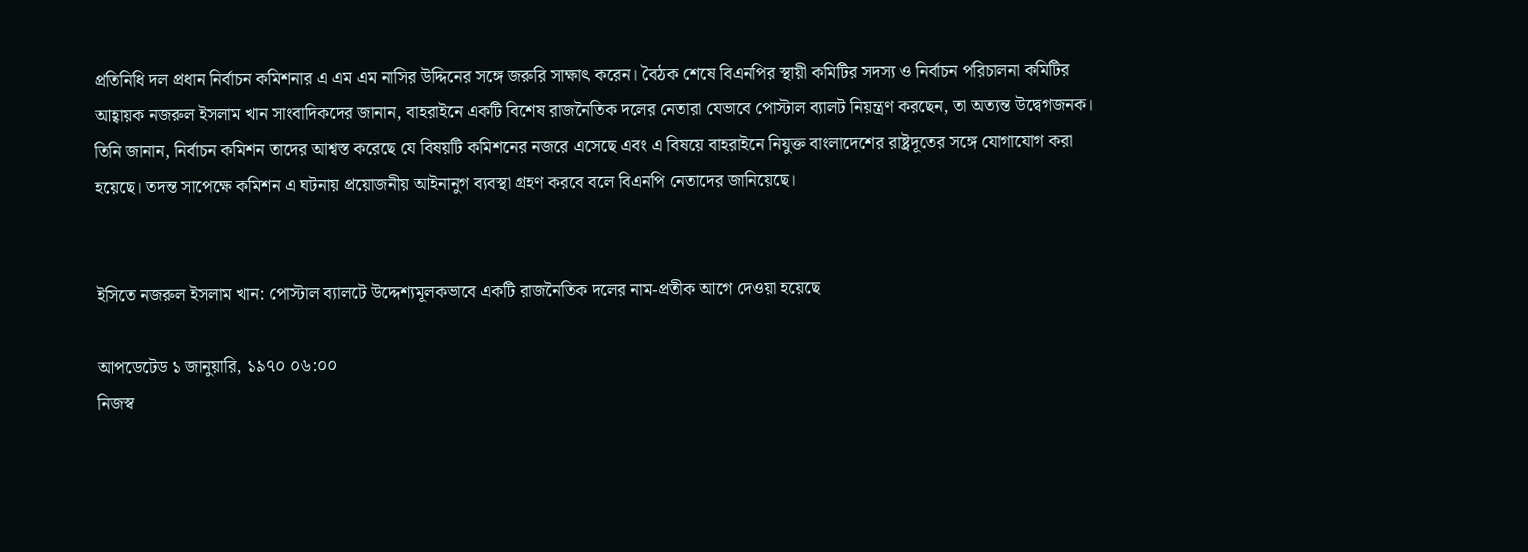প্রতিনিধি দল প্রধান নির্বাচন কমিশনার এ এম এম নাসির উদ্দিনের সঙ্গে জরুরি সাক্ষাৎ করেন। বৈঠক শেষে বিএনপির স্থায়ী কমিটির সদস্য ও নির্বাচন পরিচালনা কমিটির আহ্বায়ক নজরুল ইসলাম খান সাংবাদিকদের জানান, বাহরাইনে একটি বিশেষ রাজনৈতিক দলের নেতারা যেভাবে পোস্টাল ব্যালট নিয়ন্ত্রণ করছেন, তা অত্যন্ত উদ্বেগজনক। তিনি জানান, নির্বাচন কমিশন তাদের আশ্বস্ত করেছে যে বিষয়টি কমিশনের নজরে এসেছে এবং এ বিষয়ে বাহরাইনে নিযুক্ত বাংলাদেশের রাষ্ট্রদূতের সঙ্গে যোগাযোগ করা হয়েছে। তদন্ত সাপেক্ষে কমিশন এ ঘটনায় প্রয়োজনীয় আইনানুগ ব্যবস্থা গ্রহণ করবে বলে বিএনপি নেতাদের জানিয়েছে।


ইসিতে নজরুল ইসলাম খান: পোস্টাল ব্যালটে উদ্দেশ্যমূলকভাবে একটি রাজনৈতিক দলের নাম-প্রতীক আগে দেওয়া হয়েছে

আপডেটেড ১ জানুয়ারি, ১৯৭০ ০৬:০০
নিজস্ব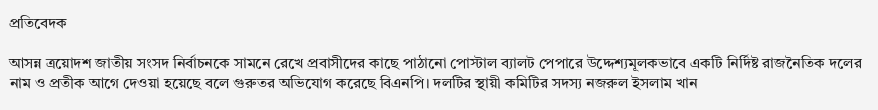প্রতিবেদক

আসন্ন ত্রয়োদশ জাতীয় সংসদ নির্বাচনকে সামনে রেখে প্রবাসীদের কাছে পাঠানো পোস্টাল ব্যালট পেপারে উদ্দেশ্যমূলকভাবে একটি নির্দিষ্ট রাজনৈতিক দলের নাম ও প্রতীক আগে দেওয়া হয়েছে বলে গুরুতর অভিযোগ করেছে বিএনপি। দলটির স্থায়ী কমিটির সদস্য নজরুল ইসলাম খান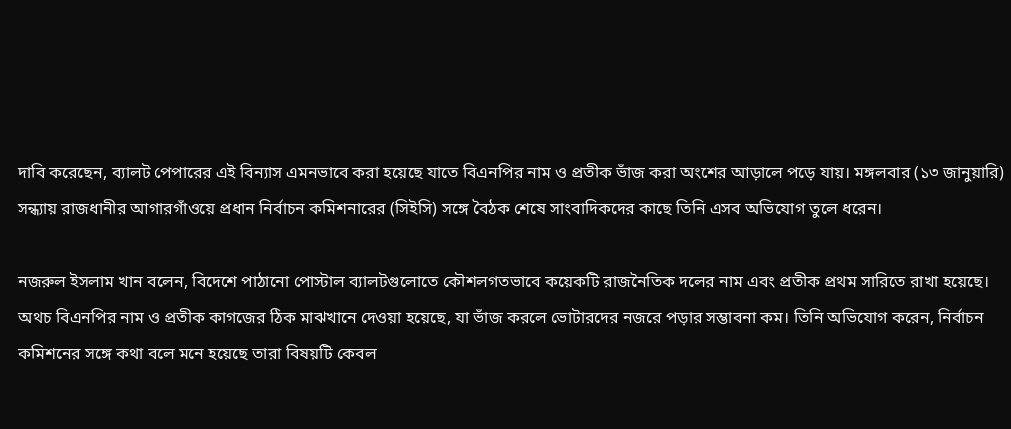দাবি করেছেন, ব্যালট পেপারের এই বিন্যাস এমনভাবে করা হয়েছে যাতে বিএনপির নাম ও প্রতীক ভাঁজ করা অংশের আড়ালে পড়ে যায়। মঙ্গলবার (১৩ জানুয়ারি) সন্ধ্যায় রাজধানীর আগারগাঁওয়ে প্রধান নির্বাচন কমিশনারের (সিইসি) সঙ্গে বৈঠক শেষে সাংবাদিকদের কাছে তিনি এসব অভিযোগ তুলে ধরেন।

নজরুল ইসলাম খান বলেন, বিদেশে পাঠানো পোস্টাল ব্যালটগুলোতে কৌশলগতভাবে কয়েকটি রাজনৈতিক দলের নাম এবং প্রতীক প্রথম সারিতে রাখা হয়েছে। অথচ বিএনপির নাম ও প্রতীক কাগজের ঠিক মাঝখানে দেওয়া হয়েছে, যা ভাঁজ করলে ভোটারদের নজরে পড়ার সম্ভাবনা কম। তিনি অভিযোগ করেন, নির্বাচন কমিশনের সঙ্গে কথা বলে মনে হয়েছে তারা বিষয়টি কেবল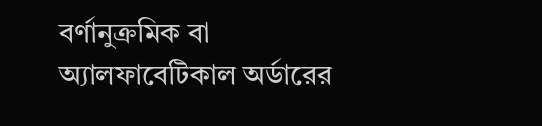বর্ণানুক্রমিক বা অ্যালফাবেটিকাল অর্ডারের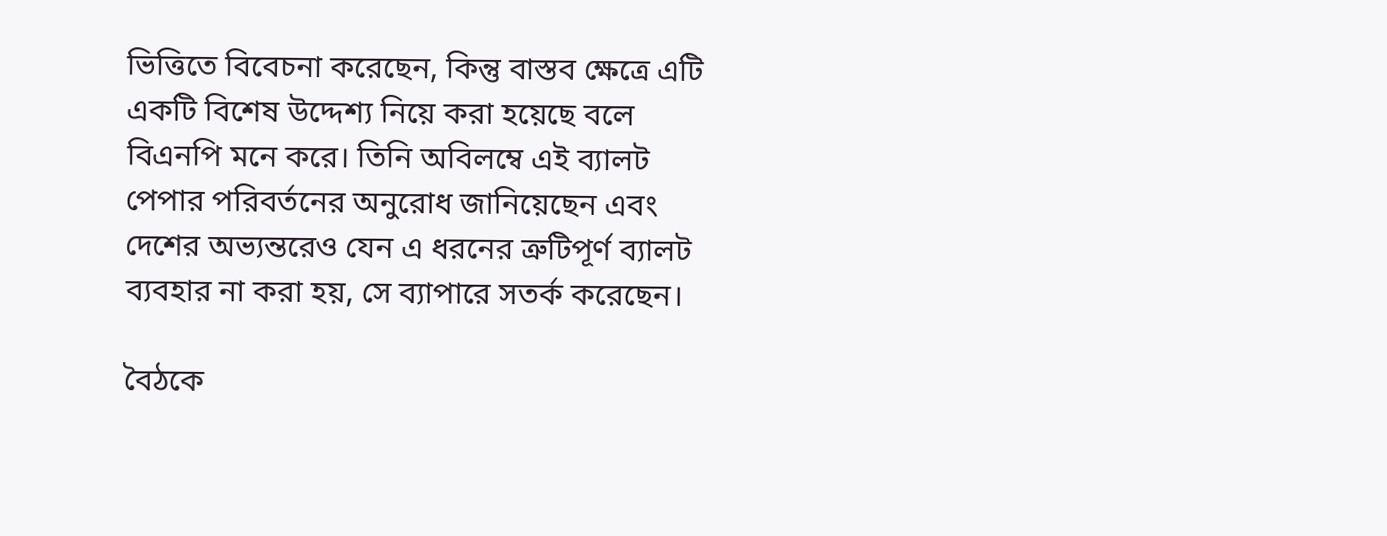ভিত্তিতে বিবেচনা করেছেন, কিন্তু বাস্তব ক্ষেত্রে এটি একটি বিশেষ উদ্দেশ্য নিয়ে করা হয়েছে বলে বিএনপি মনে করে। তিনি অবিলম্বে এই ব্যালট পেপার পরিবর্তনের অনুরোধ জানিয়েছেন এবং দেশের অভ্যন্তরেও যেন এ ধরনের ত্রুটিপূর্ণ ব্যালট ব্যবহার না করা হয়, সে ব্যাপারে সতর্ক করেছেন।

বৈঠকে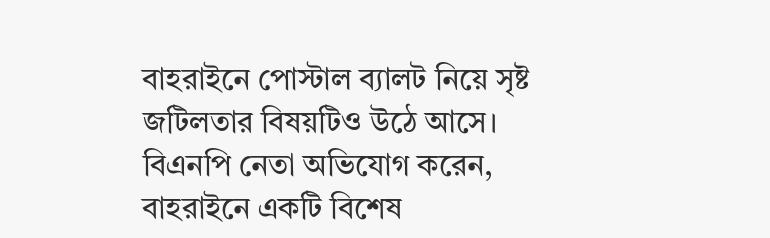বাহরাইনে পোস্টাল ব্যালট নিয়ে সৃষ্ট জটিলতার বিষয়টিও উঠে আসে। বিএনপি নেতা অভিযোগ করেন, বাহরাইনে একটি বিশেষ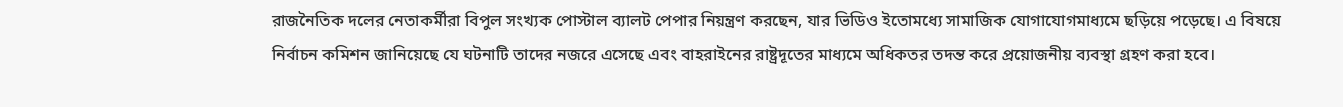রাজনৈতিক দলের নেতাকর্মীরা বিপুল সংখ্যক পোস্টাল ব্যালট পেপার নিয়ন্ত্রণ করছেন, যার ভিডিও ইতোমধ্যে সামাজিক যোগাযোগমাধ্যমে ছড়িয়ে পড়েছে। এ বিষয়ে নির্বাচন কমিশন জানিয়েছে যে ঘটনাটি তাদের নজরে এসেছে এবং বাহরাইনের রাষ্ট্রদূতের মাধ্যমে অধিকতর তদন্ত করে প্রয়োজনীয় ব্যবস্থা গ্রহণ করা হবে।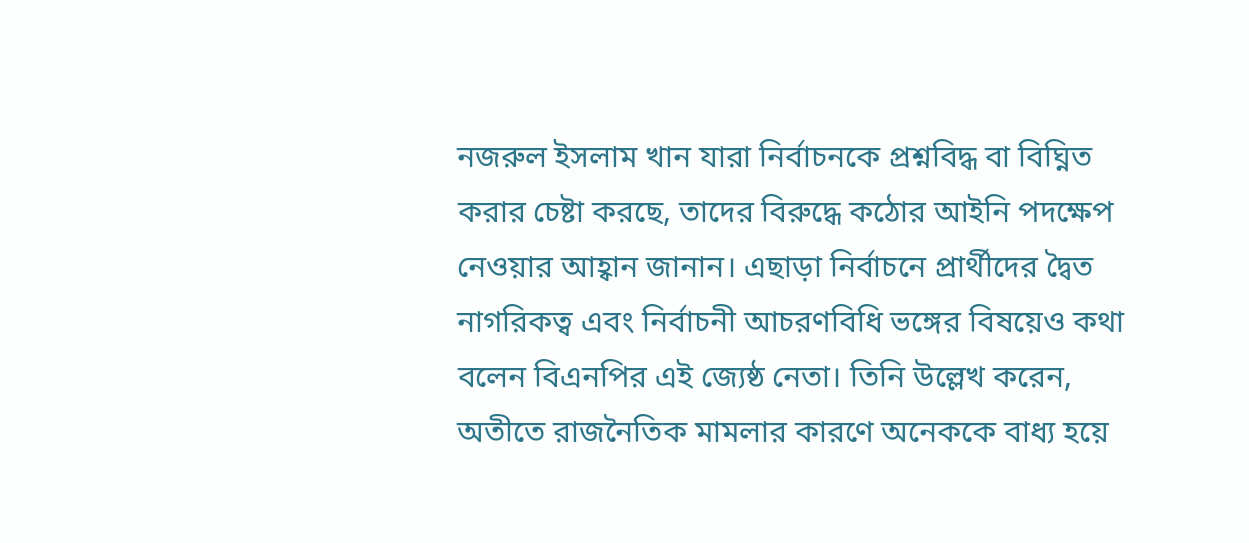নজরুল ইসলাম খান যারা নির্বাচনকে প্রশ্নবিদ্ধ বা বিঘ্নিত করার চেষ্টা করছে, তাদের বিরুদ্ধে কঠোর আইনি পদক্ষেপ নেওয়ার আহ্বান জানান। এছাড়া নির্বাচনে প্রার্থীদের দ্বৈত নাগরিকত্ব এবং নির্বাচনী আচরণবিধি ভঙ্গের বিষয়েও কথা বলেন বিএনপির এই জ্যেষ্ঠ নেতা। তিনি উল্লেখ করেন, অতীতে রাজনৈতিক মামলার কারণে অনেককে বাধ্য হয়ে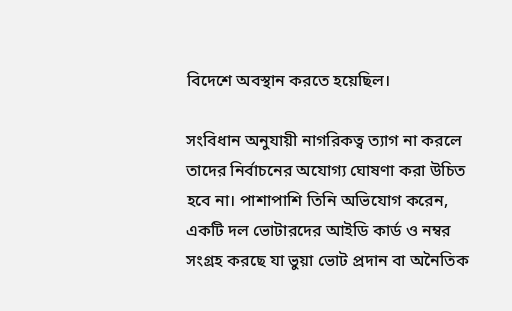বিদেশে অবস্থান করতে হয়েছিল।

সংবিধান অনুযায়ী নাগরিকত্ব ত্যাগ না করলে তাদের নির্বাচনের অযোগ্য ঘোষণা করা উচিত হবে না। পাশাপাশি তিনি অভিযোগ করেন, একটি দল ভোটারদের আইডি কার্ড ও নম্বর সংগ্রহ করছে যা ভুয়া ভোট প্রদান বা অনৈতিক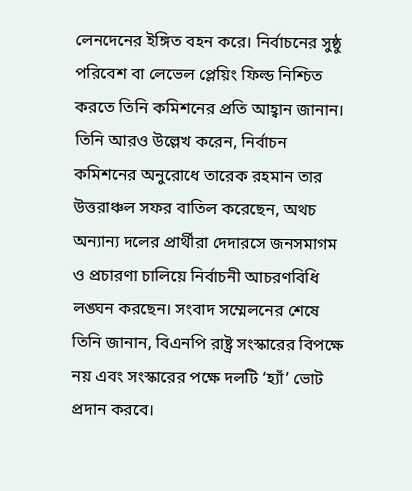লেনদেনের ইঙ্গিত বহন করে। নির্বাচনের সুষ্ঠু পরিবেশ বা লেভেল প্লেয়িং ফিল্ড নিশ্চিত করতে তিনি কমিশনের প্রতি আহ্বান জানান। তিনি আরও উল্লেখ করেন, নির্বাচন কমিশনের অনুরোধে তারেক রহমান তার উত্তরাঞ্চল সফর বাতিল করেছেন, অথচ অন্যান্য দলের প্রার্থীরা দেদারসে জনসমাগম ও প্রচারণা চালিয়ে নির্বাচনী আচরণবিধি লঙ্ঘন করছেন। সংবাদ সম্মেলনের শেষে তিনি জানান, বিএনপি রাষ্ট্র সংস্কারের বিপক্ষে নয় এবং সংস্কারের পক্ষে দলটি ‘হ্যাঁ’ ভোট প্রদান করবে।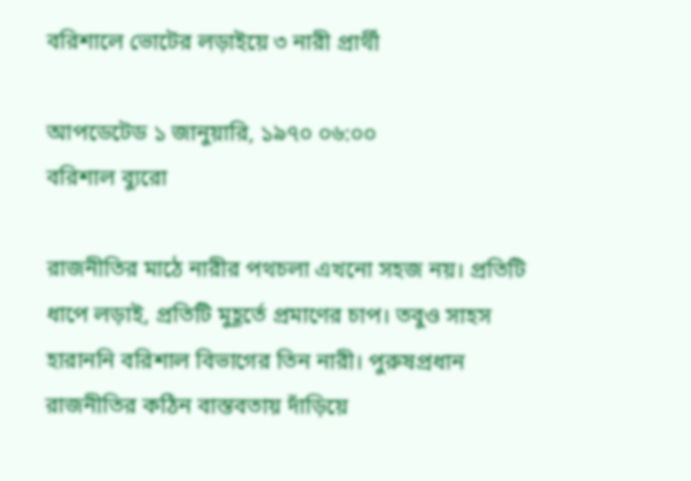বরিশালে ভোটের লড়াইয়ে ৩ নারী প্রার্থী

আপডেটেড ১ জানুয়ারি, ১৯৭০ ০৬:০০
বরিশাল ব্যুরো

রাজনীতির মাঠে নারীর পথচলা এখনো সহজ নয়। প্রতিটি ধাপে লড়াই, প্রতিটি মুহূর্তে প্রমাণের চাপ। তবুও সাহস হারাননি বরিশাল বিভাগের তিন নারী। পুরুষপ্রধান রাজনীতির কঠিন বাস্তবতায় দাঁড়িয়ে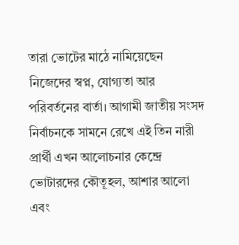তারা ভোটের মাঠে নামিয়েছেন নিজেদের স্বপ্ন, যোগ্যতা আর পরিবর্তনের বার্তা। আগামী জাতীয় সংসদ নির্বাচনকে সামনে রেখে এই তিন নারী প্রার্থী এখন আলোচনার কেন্দ্রে ভোটারদের কৌতূহল, আশার আলো এবং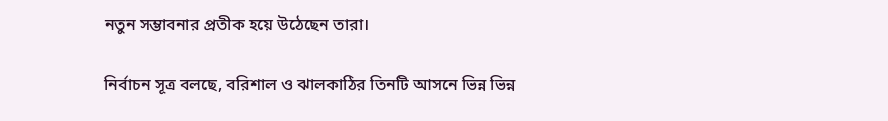নতুন সম্ভাবনার প্রতীক হয়ে উঠেছেন তারা।

নির্বাচন সূত্র বলছে, বরিশাল ও ঝালকাঠির তিনটি আসনে ভিন্ন ভিন্ন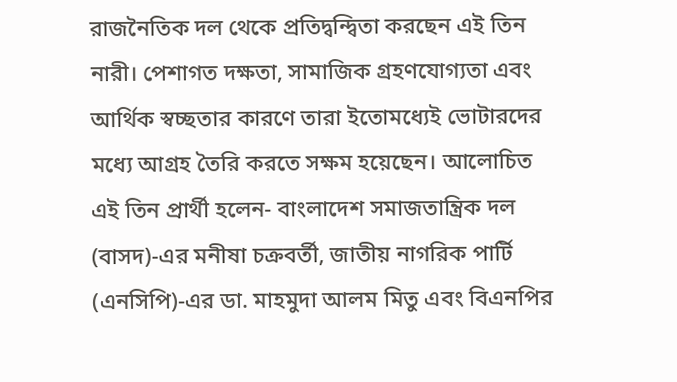রাজনৈতিক দল থেকে প্রতিদ্বন্দ্বিতা করছেন এই তিন নারী। পেশাগত দক্ষতা, সামাজিক গ্রহণযোগ্যতা এবং আর্থিক স্বচ্ছতার কারণে তারা ইতোমধ্যেই ভোটারদের মধ্যে আগ্রহ তৈরি করতে সক্ষম হয়েছেন। আলোচিত এই তিন প্রার্থী হলেন- বাংলাদেশ সমাজতান্ত্রিক দল (বাসদ)-এর মনীষা চক্রবর্তী, জাতীয় নাগরিক পার্টি (এনসিপি)-এর ডা. মাহমুদা আলম মিতু এবং বিএনপির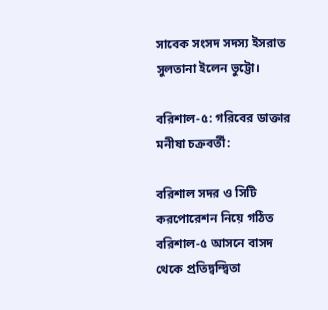সাবেক সংসদ সদস্য ইসরাত সুলতানা ইলেন ভুট্টো।

বরিশাল-৫: গরিবের ডাক্তার মনীষা চক্রবর্তী:

বরিশাল সদর ও সিটি করপোরেশন নিয়ে গঠিত বরিশাল-৫ আসনে বাসদ থেকে প্রতিদ্বন্দ্বিতা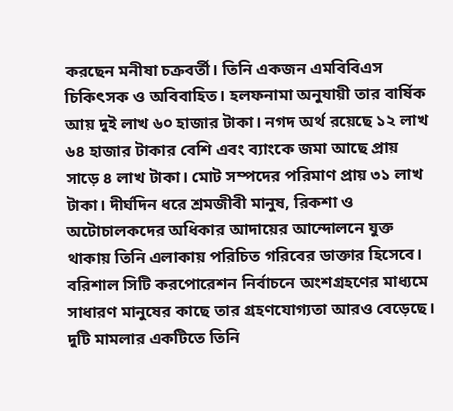করছেন মনীষা চক্রবর্তী। তিনি একজন এমবিবিএস চিকিৎসক ও অবিবাহিত। হলফনামা অনুযায়ী তার বার্ষিক আয় দুই লাখ ৬০ হাজার টাকা। নগদ অর্থ রয়েছে ১২ লাখ ৬৪ হাজার টাকার বেশি এবং ব্যাংকে জমা আছে প্রায় সাড়ে ৪ লাখ টাকা। মোট সম্পদের পরিমাণ প্রায় ৩১ লাখ টাকা। দীর্ঘদিন ধরে শ্রমজীবী মানুষ, রিকশা ও অটোচালকদের অধিকার আদায়ের আন্দোলনে যুক্ত থাকায় তিনি এলাকায় পরিচিত গরিবের ডাক্তার হিসেবে। বরিশাল সিটি করপোরেশন নির্বাচনে অংশগ্রহণের মাধ্যমে সাধারণ মানুষের কাছে তার গ্রহণযোগ্যতা আরও বেড়েছে। দুটি মামলার একটিতে তিনি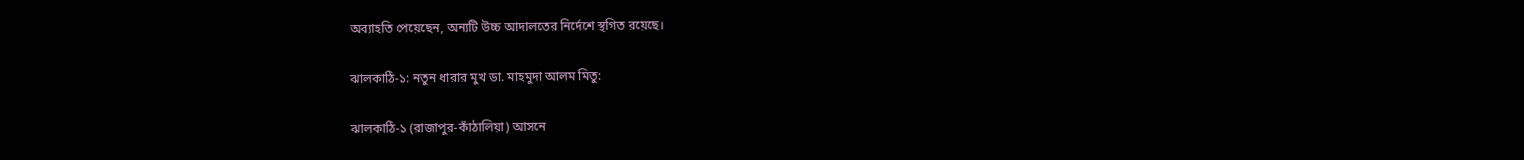অব্যাহতি পেয়েছেন, অন্যটি উচ্চ আদালতের নির্দেশে স্থগিত রয়েছে।

ঝালকাঠি-১: নতুন ধারার মুখ ডা. মাহমুদা আলম মিতু:

ঝালকাঠি-১ (রাজাপুর-কাঁঠালিয়া) আসনে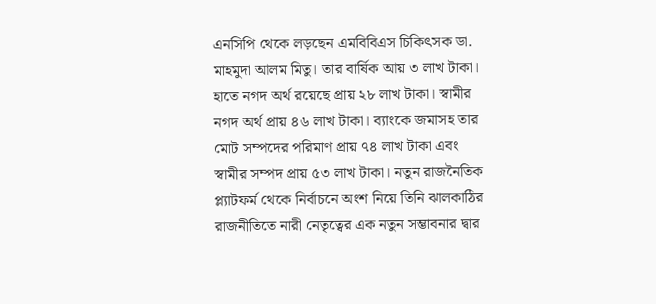এনসিপি থেকে লড়ছেন এমবিবিএস চিকিৎসক ডা. মাহমুদা আলম মিতু। তার বার্ষিক আয় ৩ লাখ টাকা। হাতে নগদ অর্থ রয়েছে প্রায় ২৮ লাখ টাকা। স্বামীর নগদ অর্থ প্রায় ৪৬ লাখ টাকা। ব্যাংকে জমাসহ তার মোট সম্পদের পরিমাণ প্রায় ৭৪ লাখ টাকা এবং স্বামীর সম্পদ প্রায় ৫৩ লাখ টাকা। নতুন রাজনৈতিক প্ল্যাটফর্ম থেকে নির্বাচনে অংশ নিয়ে তিনি ঝালকাঠির রাজনীতিতে নারী নেতৃত্বের এক নতুন সম্ভাবনার দ্বার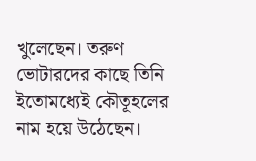খুলেছেন। তরুণ ভোটারদের কাছে তিনি ইতোমধ্যেই কৌতূহলের নাম হয়ে উঠেছেন।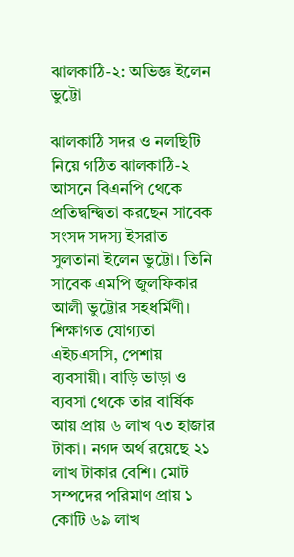ঝালকাঠি-২: অভিজ্ঞ ইলেন ভুট্টো

ঝালকাঠি সদর ও নলছিটি নিয়ে গঠিত ঝালকাঠি-২ আসনে বিএনপি থেকে প্রতিদ্বন্দ্বিতা করছেন সাবেক সংসদ সদস্য ইসরাত সুলতানা ইলেন ভুট্টো। তিনি সাবেক এমপি জুলফিকার আলী ভুট্টোর সহধর্মিণী। শিক্ষাগত যোগ্যতা এইচএসসি, পেশায় ব্যবসায়ী। বাড়ি ভাড়া ও ব্যবসা থেকে তার বার্ষিক আয় প্রায় ৬ লাখ ৭৩ হাজার টাকা। নগদ অর্থ রয়েছে ২১ লাখ টাকার বেশি। মোট সম্পদের পরিমাণ প্রায় ১ কোটি ৬৯ লাখ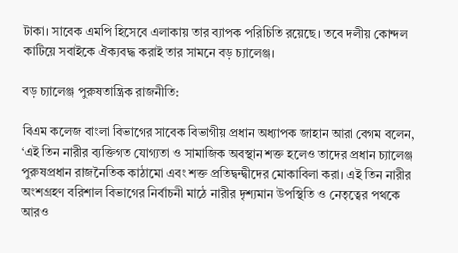টাকা। সাবেক এমপি হিসেবে এলাকায় তার ব্যাপক পরিচিতি রয়েছে। তবে দলীয় কোন্দল কাটিয়ে সবাইকে ঐক্যবদ্ধ করাই তার সামনে বড় চ্যালেঞ্জ।

বড় চ্যালেঞ্জ পুরুষতান্ত্রিক রাজনীতি:

বিএম কলেজ বাংলা বিভাগের সাবেক বিভাগীয় প্রধান অধ্যাপক জাহান আরা বেগম বলেন, ‘এই তিন নারীর ব্যক্তিগত যোগ্যতা ও সামাজিক অবস্থান শক্ত হলেও তাদের প্রধান চ্যালেঞ্জ পুরুষপ্রধান রাজনৈতিক কাঠামো এবং শক্ত প্রতিদ্বন্দ্বীদের মোকাবিলা করা। এই তিন নারীর অংশগ্রহণ বরিশাল বিভাগের নির্বাচনী মাঠে নারীর দৃশ্যমান উপস্থিতি ও নেতৃত্বের পথকে আরও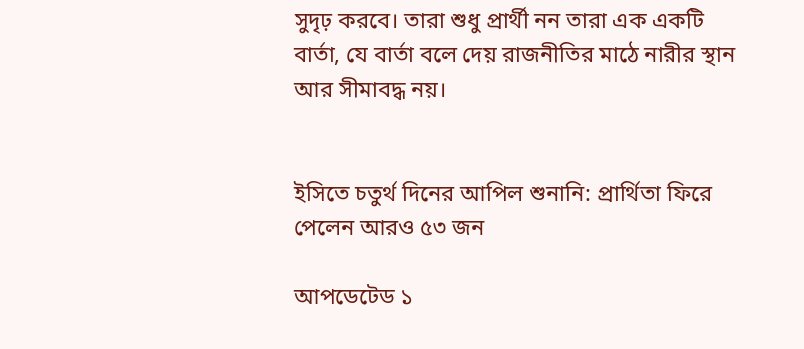সুদৃঢ় করবে। তারা শুধু প্রার্থী নন তারা এক একটি বার্তা, যে বার্তা বলে দেয় রাজনীতির মাঠে নারীর স্থান আর সীমাবদ্ধ নয়।


ইসিতে চতুর্থ দিনের আপিল শুনানি: প্রার্থিতা ফিরে পেলেন আরও ৫৩ জন

আপডেটেড ১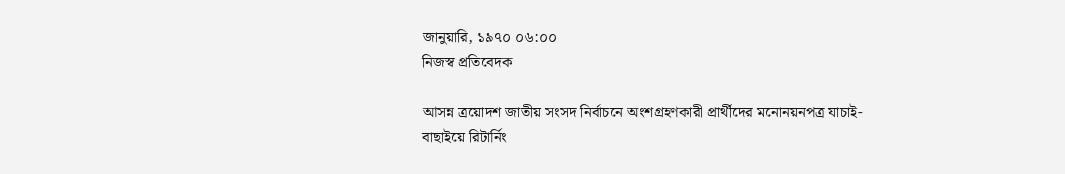জানুয়ারি, ১৯৭০ ০৬:০০
নিজস্ব প্রতিবেদক

আসন্ন ত্রয়োদশ জাতীয় সংসদ নির্বাচনে অংশগ্রহণকারী প্রার্থীদের মনোনয়নপত্র যাচাই-বাছাইয়ে রিটার্নিং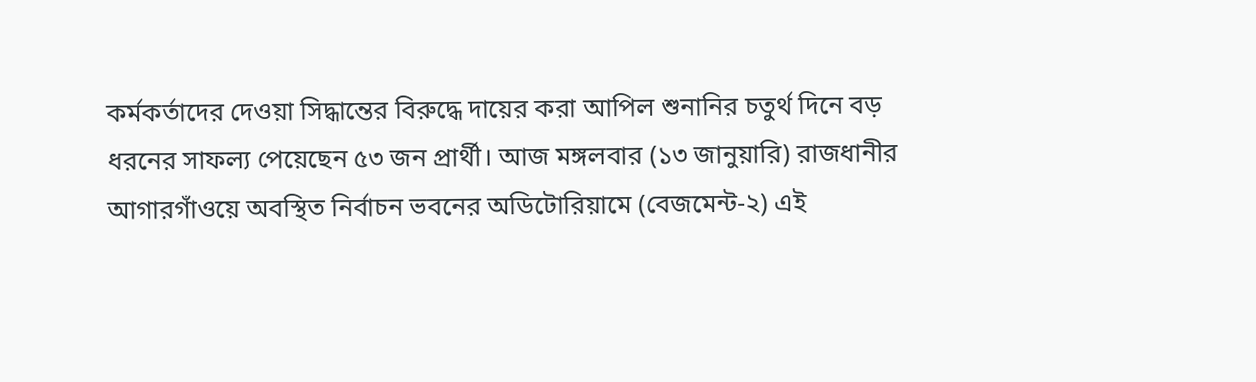কর্মকর্তাদের দেওয়া সিদ্ধান্তের বিরুদ্ধে দায়ের করা আপিল শুনানির চতুর্থ দিনে বড় ধরনের সাফল্য পেয়েছেন ৫৩ জন প্রার্থী। আজ মঙ্গলবার (১৩ জানুয়ারি) রাজধানীর আগারগাঁওয়ে অবস্থিত নির্বাচন ভবনের অডিটোরিয়ামে (বেজমেন্ট-২) এই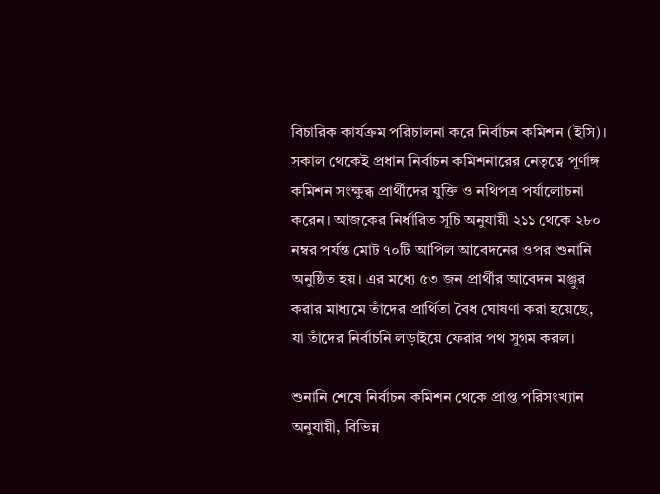বিচারিক কার্যক্রম পরিচালনা করে নির্বাচন কমিশন (ইসি)। সকাল থেকেই প্রধান নির্বাচন কমিশনারের নেতৃত্বে পূর্ণাঙ্গ কমিশন সংক্ষুব্ধ প্রার্থীদের যুক্তি ও নথিপত্র পর্যালোচনা করেন। আজকের নির্ধারিত সূচি অনুযায়ী ২১১ থেকে ২৮০ নম্বর পর্যন্ত মোট ৭০টি আপিল আবেদনের ওপর শুনানি অনুষ্ঠিত হয়। এর মধ্যে ৫৩ জন প্রার্থীর আবেদন মঞ্জুর করার মাধ্যমে তাঁদের প্রার্থিতা বৈধ ঘোষণা করা হয়েছে, যা তাঁদের নির্বাচনি লড়াইয়ে ফেরার পথ সুগম করল।

শুনানি শেষে নির্বাচন কমিশন থেকে প্রাপ্ত পরিসংখ্যান অনুযায়ী, বিভিন্ন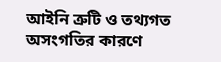আইনি ত্রুটি ও তথ্যগত অসংগতির কারণে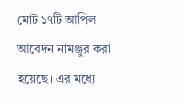মোট ১৭টি আপিল আবেদন নামঞ্জুর করা হয়েছে। এর মধ্যে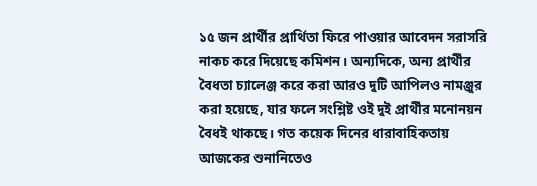১৫ জন প্রার্থীর প্রার্থিতা ফিরে পাওয়ার আবেদন সরাসরি নাকচ করে দিয়েছে কমিশন। অন্যদিকে, অন্য প্রার্থীর বৈধতা চ্যালেঞ্জ করে করা আরও দুটি আপিলও নামঞ্জুর করা হয়েছে, যার ফলে সংশ্লিষ্ট ওই দুই প্রার্থীর মনোনয়ন বৈধই থাকছে। গত কয়েক দিনের ধারাবাহিকতায় আজকের শুনানিতেও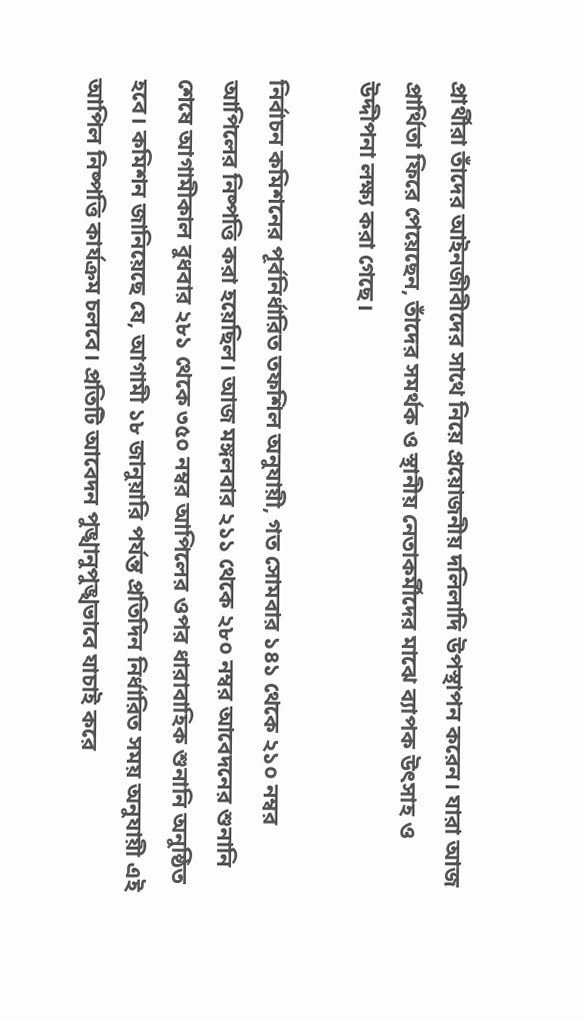প্রার্থীরা তাঁদের আইনজীবীদের সাথে নিয়ে প্রয়োজনীয় দলিলাদি উপস্থাপন করেন। যারা আজ প্রার্থিতা ফিরে পেয়েছেন, তাঁদের সমর্থক ও স্থানীয় নেতাকর্মীদের মাঝে ব্যাপক উৎসাহ ও উদ্দীপনা লক্ষ্য করা গেছে।

নির্বাচন কমিশনের পূর্বনির্ধারিত তফশিল অনুযায়ী, গত সোমবার ১৪১ থেকে ২১০ নম্বর আপিলের নিষ্পত্তি করা হয়েছিল। আজ মঙ্গলবার ২১১ থেকে ২৮০ নম্বর আবেদনের শুনানি শেষে আগামীকাল বুধবার ২৮১ থেকে ৩৫০ নম্বর আপিলের ওপর ধারাবাহিক শুনানি অনুষ্ঠিত হবে। কমিশন জানিয়েছে যে, আগামী ১৮ জানুয়ারি পর্যন্ত প্রতিদিন নির্ধারিত সময় অনুযায়ী এই আপিল নিষ্পত্তি কার্যক্রম চলবে। প্রতিটি আবেদন পুঙ্খানুপুঙ্খভাবে যাচাই করে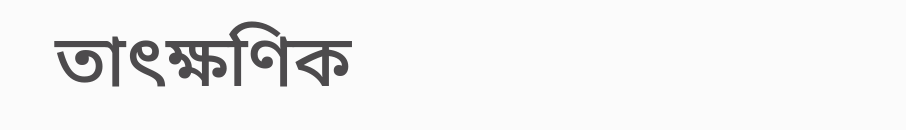তাৎক্ষণিক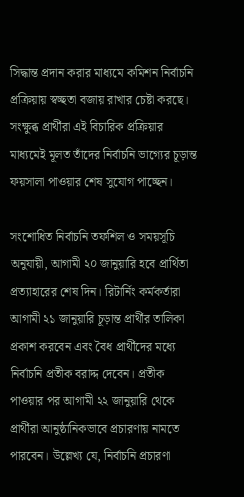সিদ্ধান্ত প্রদান করার মাধ্যমে কমিশন নির্বাচনি প্রক্রিয়ায় স্বচ্ছতা বজায় রাখার চেষ্টা করছে। সংক্ষুব্ধ প্রার্থীরা এই বিচারিক প্রক্রিয়ার মাধ্যমেই মূলত তাঁদের নির্বাচনি ভাগ্যের চূড়ান্ত ফয়সালা পাওয়ার শেষ সুযোগ পাচ্ছেন।

সংশোধিত নির্বাচনি তফশিল ও সময়সূচি অনুযায়ী, আগামী ২০ জানুয়ারি হবে প্রার্থিতা প্রত্যাহারের শেষ দিন। রিটার্নিং কর্মকর্তারা আগামী ২১ জানুয়ারি চূড়ান্ত প্রার্থীর তালিকা প্রকাশ করবেন এবং বৈধ প্রার্থীদের মধ্যে নির্বাচনি প্রতীক বরাদ্দ দেবেন। প্রতীক পাওয়ার পর আগামী ২২ জানুয়ারি থেকে প্রার্থীরা আনুষ্ঠানিকভাবে প্রচারণায় নামতে পারবেন। উল্লেখ্য যে, নির্বাচনি প্রচারণা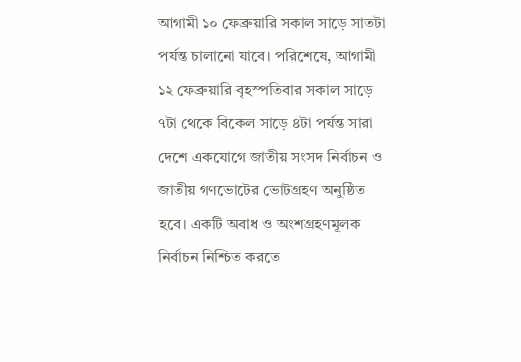আগামী ১০ ফেব্রুয়ারি সকাল সাড়ে সাতটা পর্যন্ত চালানো যাবে। পরিশেষে, আগামী ১২ ফেব্রুয়ারি বৃহস্পতিবার সকাল সাড়ে ৭টা থেকে বিকেল সাড়ে ৪টা পর্যন্ত সারা দেশে একযোগে জাতীয় সংসদ নির্বাচন ও জাতীয় গণভোটের ভোটগ্রহণ অনুষ্ঠিত হবে। একটি অবাধ ও অংশগ্রহণমূলক নির্বাচন নিশ্চিত করতে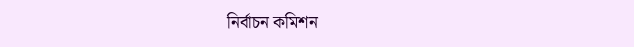নির্বাচন কমিশন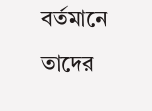বর্তমানে তাদের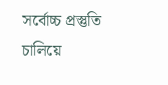সর্বোচ্চ প্রস্তুতি চালিয়ে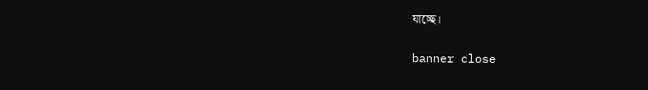যাচ্ছে।


banner close